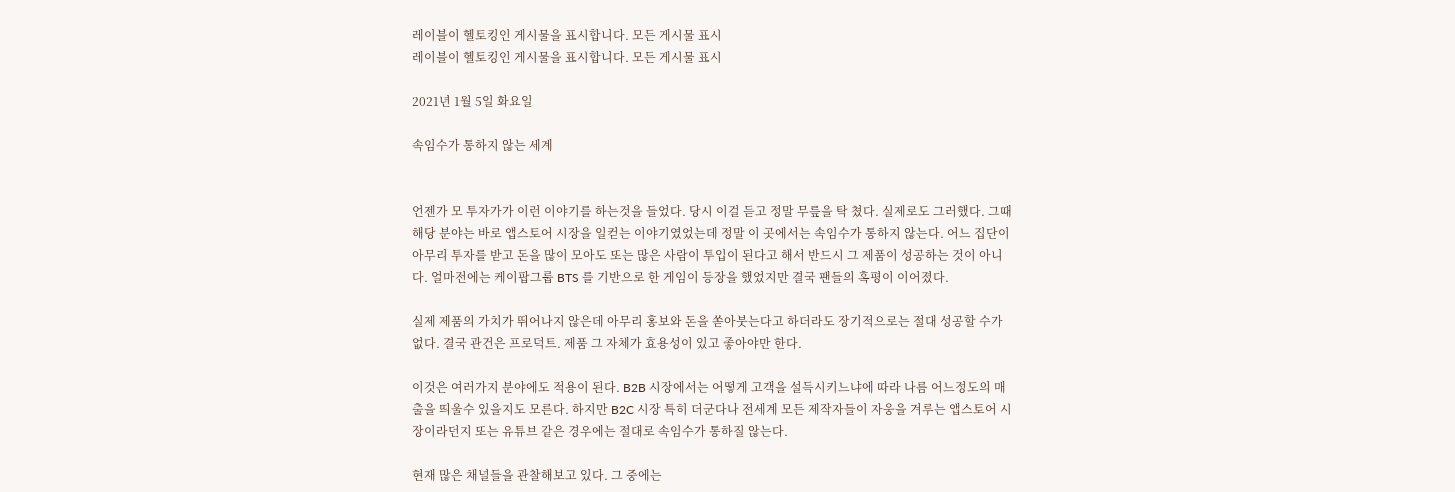레이블이 헬토킹인 게시물을 표시합니다. 모든 게시물 표시
레이블이 헬토킹인 게시물을 표시합니다. 모든 게시물 표시

2021년 1월 5일 화요일

속임수가 통하지 않는 세계


언젠가 모 투자가가 이런 이야기를 하는것을 들었다. 당시 이걸 듣고 정말 무릎을 탁 쳤다. 실제로도 그러했다. 그때 해당 분야는 바로 앱스토어 시장을 일컫는 이야기였었는데 정말 이 곳에서는 속임수가 통하지 않는다. 어느 집단이 아무리 투자를 받고 돈을 많이 모아도 또는 많은 사람이 투입이 된다고 해서 반드시 그 제품이 성공하는 것이 아니다. 얼마전에는 케이팝그룹 BTS 를 기반으로 한 게임이 등장을 했었지만 결국 팬들의 혹평이 이어졌다.

실제 제품의 가치가 뛰어나지 않은데 아무리 홍보와 돈을 쏟아붓는다고 하더라도 장기적으로는 절대 성공할 수가 없다. 결국 관건은 프로덕트. 제품 그 자체가 효용성이 있고 좋아야만 한다.

이것은 여러가지 분야에도 적용이 된다. B2B 시장에서는 어떻게 고객을 설득시키느냐에 따라 나름 어느정도의 매출을 띄울수 있을지도 모른다. 하지만 B2C 시장 특히 더군다나 전세계 모든 제작자들이 자웅을 겨루는 앱스토어 시장이라던지 또는 유튜브 같은 경우에는 절대로 속임수가 통하질 않는다.

현재 많은 채널들을 관찰해보고 있다. 그 중에는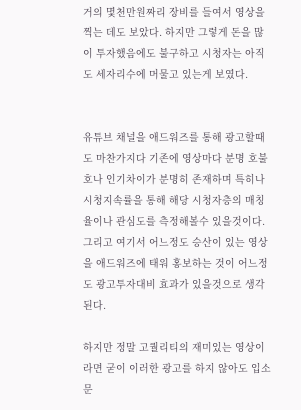거의 몇천만원짜리 장비를 들여서 영상을 찍는 데도 보았다. 하지만 그렇게 돈을 많이 투자했음에도 불구하고 시청자는 아직도 세자리수에 머물고 있는게 보였다.


유튜브 채널을 애드워즈를 통해 광고할때도 마찬가지다 기존에 영상마다 분명 호불호나 인기차이가 분명히 존재하며 특히나 시청지속률을 통해 해당 시청자층의 매칭율이나 관심도를 측정해볼수 있을것이다. 그리고 여기서 어느정도 승산이 있는 영상을 애드워즈에 태워 홍보하는 것이 어느정도 광고투자대비 효과가 있을것으로 생각된다.

하지만 정말 고퀄리티의 재미있는 영상이라면 굳이 이러한 광고를 하지 않아도 입소문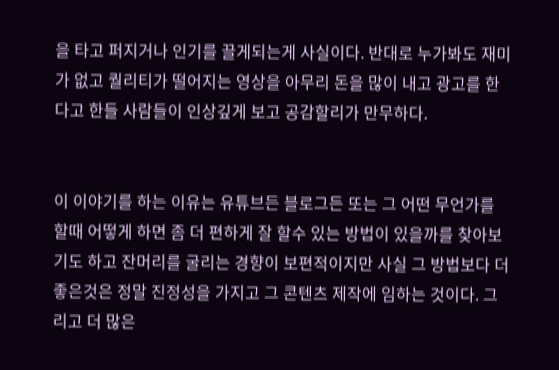을 타고 퍼지거나 인기를 끌게되는게 사실이다. 반대로 누가봐도 재미가 없고 퀄리티가 떨어지는 영상을 아무리 돈을 많이 내고 광고를 한다고 한들 사람들이 인상깊게 보고 공감할리가 만무하다.


이 이야기를 하는 이유는 유튜브든 블로그든 또는 그 어떤 무언가를 할때 어떻게 하면 좀 더 편하게 잘 할수 있는 방법이 있을까를 찾아보기도 하고 잔머리를 굴리는 경향이 보편적이지만 사실 그 방법보다 더 좋은것은 정말 진정성을 가지고 그 콘텐츠 제작에 임하는 것이다. 그리고 더 많은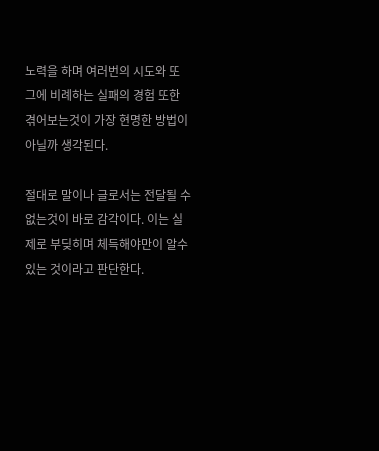노력을 하며 여러번의 시도와 또 그에 비례하는 실패의 경험 또한 겪어보는것이 가장 현명한 방법이 아닐까 생각된다.

절대로 말이나 글로서는 전달될 수 없는것이 바로 감각이다. 이는 실제로 부딪히며 체득해야만이 알수 있는 것이라고 판단한다.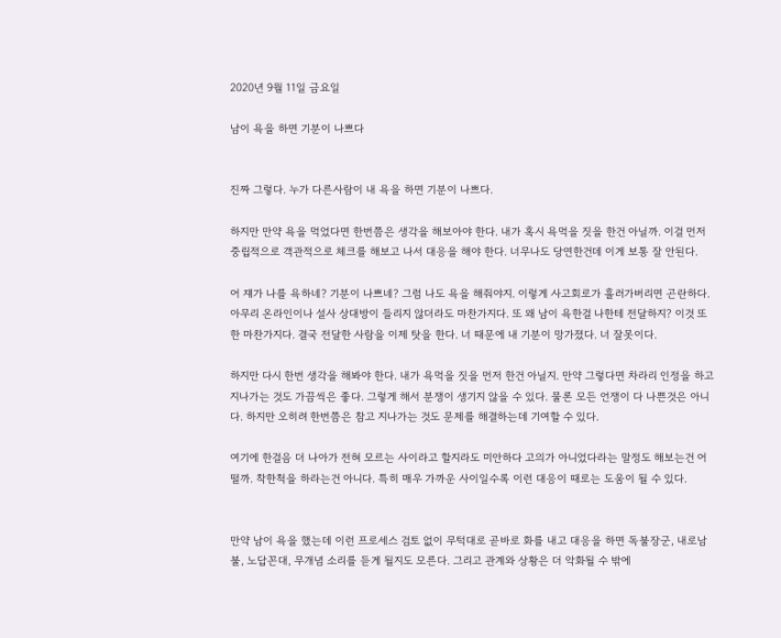2020년 9월 11일 금요일

남이 욕을 하면 기분이 나쁘다


진짜 그렇다. 누가 다른사람이 내 욕을 하면 기분이 나쁘다.

하지만 만약 욕을 먹었다면 한번쯤은 생각을 해보아야 한다. 내가 혹시 욕먹을 짓을 한건 아닐까. 이걸 먼저 중립적으로 객관적으로 체크를 해보고 나서 대응을 해야 한다. 너무나도 당연한건데 이게 보통 잘 안된다.

어 쟤가 나를 욕하네? 기분이 나쁘네? 그럼 나도 욕을 해줘야지. 이렇게 사고회로가 흘러가버리면 곤란하다. 아무리 온라인이나 설사 상대방이 들리지 않더라도 마찬가지다. 또 왜 남이 욕한걸 나한테 전달하지? 이것 또한 마찬가지다. 결국 전달한 사람을 이제 탓을 한다. 너 때문에 내 기분이 망가졌다. 너 잘못이다.

하지만 다시 한번 생각을 해봐야 한다. 내가 욕먹을 짓을 먼저 한건 아닐지. 만약 그렇다면 차라리 인정을 하고 지나가는 것도 가끔씩은 좋다. 그렇게 해서 분쟁이 생기지 않을 수 있다. 물론 모든 언쟁이 다 나쁜것은 아니다. 하지만 오히려 한번쯤은 참고 지나가는 것도 문제를 해결하는데 기여할 수 있다.

여기에 한걸음 더 나아가 전혀 모르는 사이라고 할지라도 미안하다 고의가 아니었다라는 말정도 해보는건 어떨까. 착한척을 하라는건 아니다. 특히 매우 가까운 사이일수록 이런 대응이 때로는 도움이 될 수 있다.


만약 남이 욕을 했는데 이런 프로세스 검토 없이 무턱대로 곧바로 화를 내고 대응을 하면 독불장군, 내로남불, 노답꼰대, 무개념 소리를 듣게 될지도 모른다. 그리고 관계와 상황은 더 악화될 수 밖에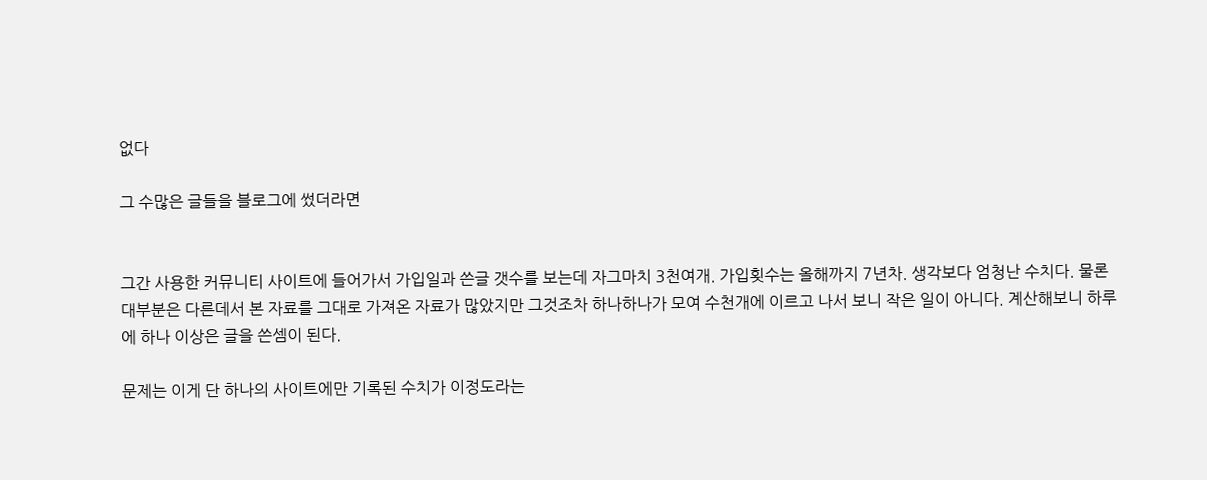없다

그 수많은 글들을 블로그에 썼더라면


그간 사용한 커뮤니티 사이트에 들어가서 가입일과 쓴글 갯수를 보는데 자그마치 3천여개. 가입횟수는 올해까지 7년차. 생각보다 엄청난 수치다. 물론 대부분은 다른데서 본 자료를 그대로 가져온 자료가 많았지만 그것조차 하나하나가 모여 수천개에 이르고 나서 보니 작은 일이 아니다. 계산해보니 하루에 하나 이상은 글을 쓴셈이 된다.

문제는 이게 단 하나의 사이트에만 기록된 수치가 이정도라는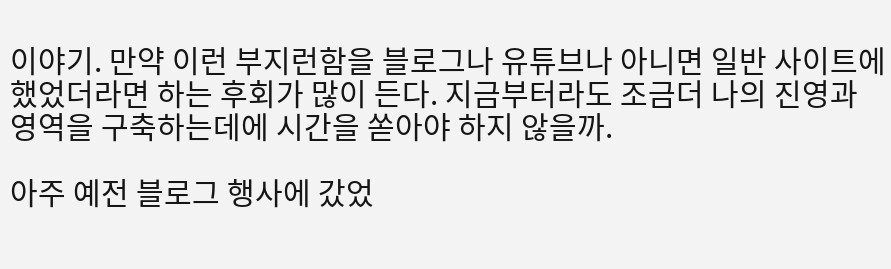이야기. 만약 이런 부지런함을 블로그나 유튜브나 아니면 일반 사이트에 했었더라면 하는 후회가 많이 든다. 지금부터라도 조금더 나의 진영과 영역을 구축하는데에 시간을 쏟아야 하지 않을까.

아주 예전 블로그 행사에 갔었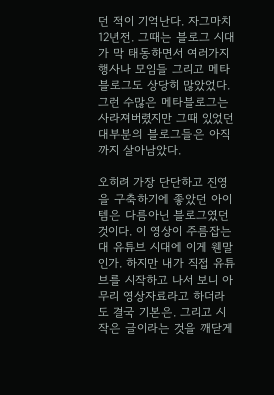던 적이 기억난다. 자그마치 12년전. 그때는 블로그 시대가 막 태동하면서 여러가지 행사나 모임들 그리고 메타블로그도 상당히 많았었다. 그런 수많은 메타블로그는 사라져버렸지만 그때 있었던 대부분의 블로그들은 아직까지 살아남았다.

오히려 가장 단단하고 진영을 구축하기에 좋았던 아이템은 다름아닌 블로그였던 것이다. 이 영상이 주름잡는 대 유튜브 시대에 이게 웬말인가. 하지만 내가 직접 유튜브를 시작하고 나서 보니 아무리 영상자료라고 하더라도 결국 기본은. 그리고 시작은 글이라는 것을 깨닫게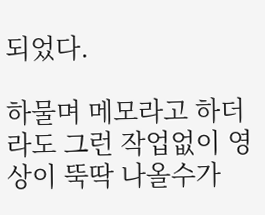되었다.

하물며 메모라고 하더라도 그런 작업없이 영상이 뚝딱 나올수가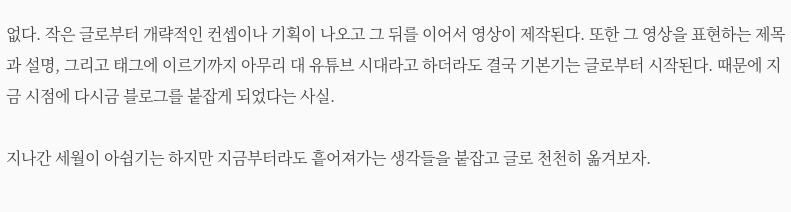없다. 작은 글로부터 개략적인 컨셉이나 기획이 나오고 그 뒤를 이어서 영상이 제작된다. 또한 그 영상을 표현하는 제목과 설명, 그리고 태그에 이르기까지 아무리 대 유튜브 시대라고 하더라도 결국 기본기는 글로부터 시작된다. 때문에 지금 시점에 다시금 블로그를 붙잡게 되었다는 사실.

지나간 세월이 아쉽기는 하지만 지금부터라도 흩어져가는 생각들을 붙잡고 글로 천천히 옮겨보자.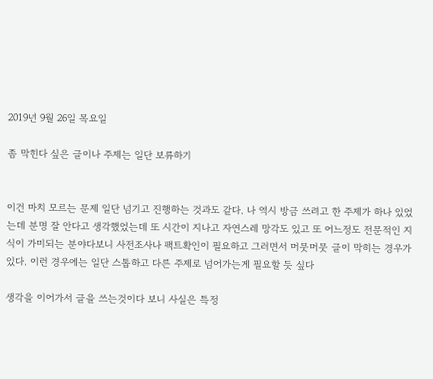2019년 9월 26일 목요일

좀 막힌다 싶은 글이나 주제는 일단 보류하기


이건 마치 모르는 문제 일단 넘기고 진행하는 것과도 같다. 나 역시 방금 쓰려고 한 주제가 하나 있었는데 분명 잘 안다고 생각했었는데 또 시간이 지나고 자연스레 망각도 있고 또 어느정도 전문적인 지식이 가미되는 분야다보니 사전조사나 팩트확인이 필요하고 그러면서 머뭇머뭇 글이 막히는 경우가 있다. 이런 경우에는 일단 스톱하고 다른 주제로 넘어가는게 필요할 듯 싶다

생각을 이어가서 글을 쓰는것이다 보니 사실은 특정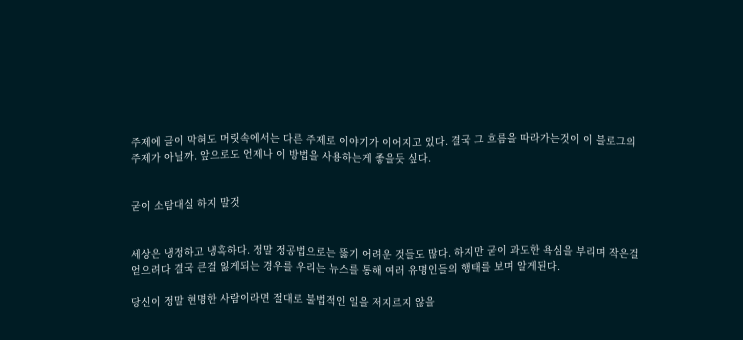주제에 글이 막혀도 머릿속에서는 다른 주제로 이야기가 이어지고 있다. 결국 그 흐름을 따라가는것이 이 블로그의 주제가 아닐까. 앞으로도 언제나 이 방법을 사용하는게 좋을듯 싶다.


굳이 소탐대실 하지 말것


세상은 냉정하고 냉혹하다. 정말 정공법으로는 뚫기 어려운 것들도 많다. 하지만 굳이 과도한 욕심을 부리며 작은걸 얻으려다 결국 큰걸 잃게되는 경우를 우리는 뉴스를 통해 여러 유명인들의 행태를 보며 알게된다.

당신이 정말 현명한 사람이라면 절대로 불법적인 일을 저지르지 않을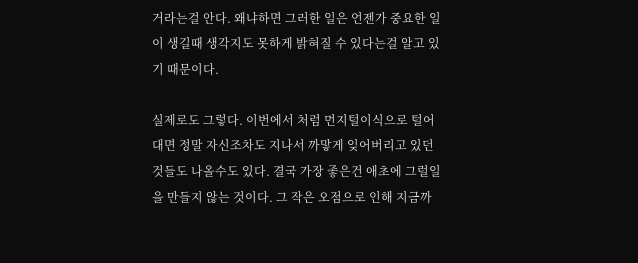거라는걸 안다. 왜냐하면 그러한 일은 언젠가 중요한 일이 생길때 생각지도 못하게 밝혀질 수 있다는걸 알고 있기 때문이다.

실제로도 그렇다. 이번에서 처럼 먼지털이식으로 털어대면 정말 자신조차도 지나서 까맣게 잊어버리고 있던것들도 나올수도 있다. 결국 가장 좋은건 애초에 그럴일을 만들지 않는 것이다. 그 작은 오점으로 인해 지금까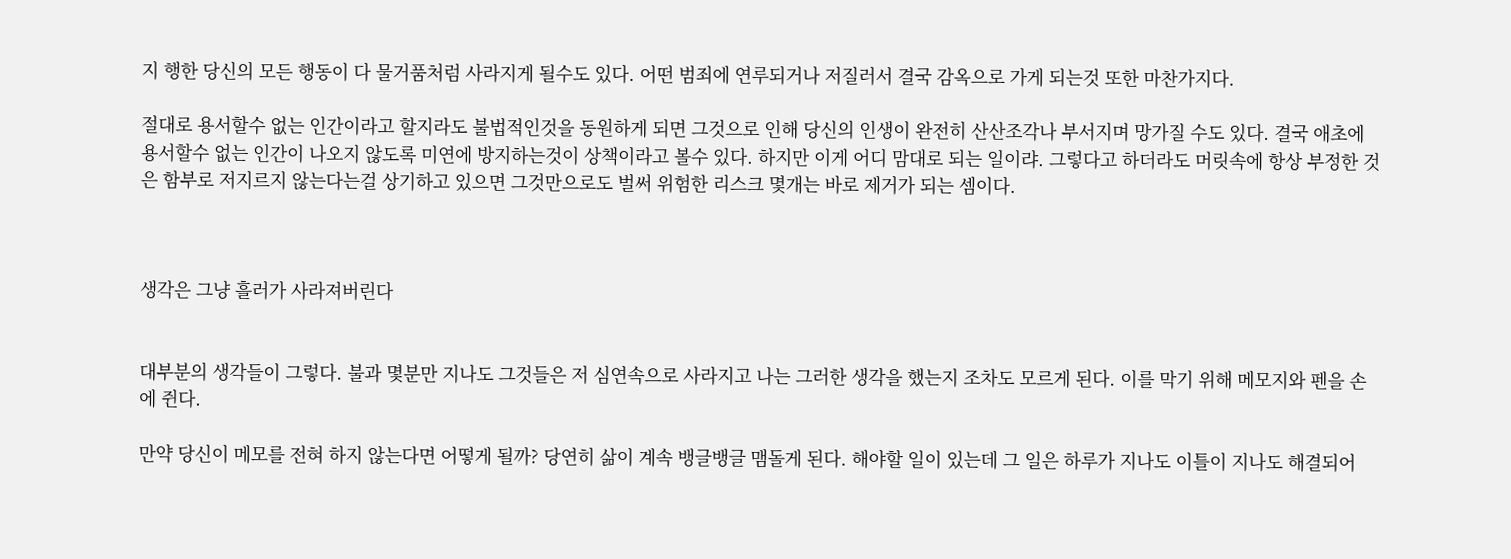지 행한 당신의 모든 행동이 다 물거품처럼 사라지게 될수도 있다. 어떤 범죄에 연루되거나 저질러서 결국 감옥으로 가게 되는것 또한 마찬가지다.

절대로 용서할수 없는 인간이라고 할지라도 불법적인것을 동원하게 되면 그것으로 인해 당신의 인생이 완전히 산산조각나 부서지며 망가질 수도 있다. 결국 애초에 용서할수 없는 인간이 나오지 않도록 미연에 방지하는것이 상책이라고 볼수 있다. 하지만 이게 어디 맘대로 되는 일이랴. 그렇다고 하더라도 머릿속에 항상 부정한 것은 함부로 저지르지 않는다는걸 상기하고 있으면 그것만으로도 벌써 위험한 리스크 몇개는 바로 제거가 되는 셈이다.



생각은 그냥 흘러가 사라져버린다


대부분의 생각들이 그렇다. 불과 몇분만 지나도 그것들은 저 심연속으로 사라지고 나는 그러한 생각을 했는지 조차도 모르게 된다. 이를 막기 위해 메모지와 펜을 손에 쥔다.

만약 당신이 메모를 전혀 하지 않는다면 어떻게 될까? 당연히 삶이 계속 뱅글뱅글 맴돌게 된다. 해야할 일이 있는데 그 일은 하루가 지나도 이틀이 지나도 해결되어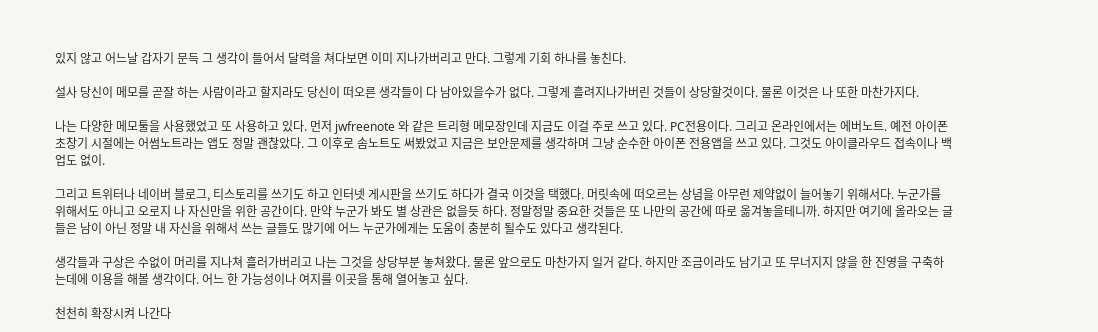있지 않고 어느날 갑자기 문득 그 생각이 들어서 달력을 쳐다보면 이미 지나가버리고 만다. 그렇게 기회 하나를 놓친다.

설사 당신이 메모를 곧잘 하는 사람이라고 할지라도 당신이 떠오른 생각들이 다 남아있을수가 없다. 그렇게 흘려지나가버린 것들이 상당할것이다. 물론 이것은 나 또한 마찬가지다.

나는 다양한 메모툴을 사용했었고 또 사용하고 있다. 먼저 jwfreenote 와 같은 트리형 메모장인데 지금도 이걸 주로 쓰고 있다. PC전용이다. 그리고 온라인에서는 에버노트. 예전 아이폰 초창기 시절에는 어썸노트라는 앱도 정말 괜찮았다. 그 이후로 솜노트도 써봤었고 지금은 보안문제를 생각하며 그냥 순수한 아이폰 전용앱을 쓰고 있다. 그것도 아이클라우드 접속이나 백업도 없이.

그리고 트위터나 네이버 블로그, 티스토리를 쓰기도 하고 인터넷 게시판을 쓰기도 하다가 결국 이것을 택했다. 머릿속에 떠오르는 상념을 아무런 제약없이 늘어놓기 위해서다. 누군가를 위해서도 아니고 오로지 나 자신만을 위한 공간이다. 만약 누군가 봐도 별 상관은 없을듯 하다. 정말정말 중요한 것들은 또 나만의 공간에 따로 옮겨놓을테니까. 하지만 여기에 올라오는 글들은 남이 아닌 정말 내 자신을 위해서 쓰는 글들도 많기에 어느 누군가에게는 도움이 충분히 될수도 있다고 생각된다.

생각들과 구상은 수없이 머리를 지나쳐 흘러가버리고 나는 그것을 상당부분 놓쳐왔다. 물론 앞으로도 마찬가지 일거 같다. 하지만 조금이라도 남기고 또 무너지지 않을 한 진영을 구축하는데에 이용을 해볼 생각이다. 어느 한 가능성이나 여지를 이곳을 통해 열어놓고 싶다.

천천히 확장시켜 나간다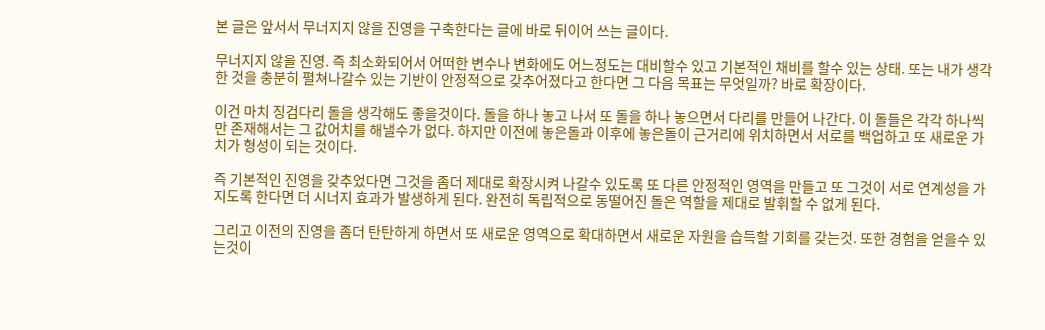본 글은 앞서서 무너지지 않을 진영을 구축한다는 글에 바로 뒤이어 쓰는 글이다.

무너지지 않을 진영. 즉 최소화되어서 어떠한 변수나 변화에도 어느정도는 대비할수 있고 기본적인 채비를 할수 있는 상태. 또는 내가 생각한 것을 충분히 펼쳐나갈수 있는 기반이 안정적으로 갖추어졌다고 한다면 그 다음 목표는 무엇일까? 바로 확장이다.

이건 마치 징검다리 돌을 생각해도 좋을것이다. 돌을 하나 놓고 나서 또 돌을 하나 놓으면서 다리를 만들어 나간다. 이 돌들은 각각 하나씩만 존재해서는 그 값어치를 해낼수가 없다. 하지만 이전에 놓은돌과 이후에 놓은돌이 근거리에 위치하면서 서로를 백업하고 또 새로운 가치가 형성이 되는 것이다.

즉 기본적인 진영을 갖추었다면 그것을 좀더 제대로 확장시켜 나갈수 있도록 또 다른 안정적인 영역을 만들고 또 그것이 서로 연계성을 가지도록 한다면 더 시너지 효과가 발생하게 된다. 완전히 독립적으로 동떨어진 돌은 역할을 제대로 발휘할 수 없게 된다.

그리고 이전의 진영을 좀더 탄탄하게 하면서 또 새로운 영역으로 확대하면서 새로운 자원을 습득할 기회를 갖는것. 또한 경험을 얻을수 있는것이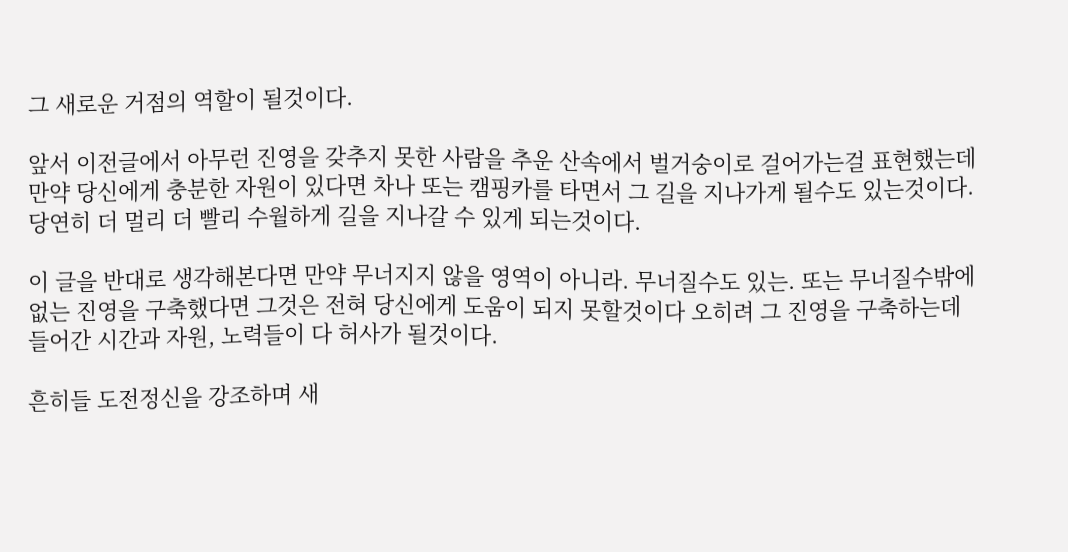그 새로운 거점의 역할이 될것이다.

앞서 이전글에서 아무런 진영을 갖추지 못한 사람을 추운 산속에서 벌거숭이로 걸어가는걸 표현했는데 만약 당신에게 충분한 자원이 있다면 차나 또는 캠핑카를 타면서 그 길을 지나가게 될수도 있는것이다. 당연히 더 멀리 더 빨리 수월하게 길을 지나갈 수 있게 되는것이다.

이 글을 반대로 생각해본다면 만약 무너지지 않을 영역이 아니라. 무너질수도 있는. 또는 무너질수밖에 없는 진영을 구축했다면 그것은 전혀 당신에게 도움이 되지 못할것이다 오히려 그 진영을 구축하는데 들어간 시간과 자원, 노력들이 다 허사가 될것이다.

흔히들 도전정신을 강조하며 새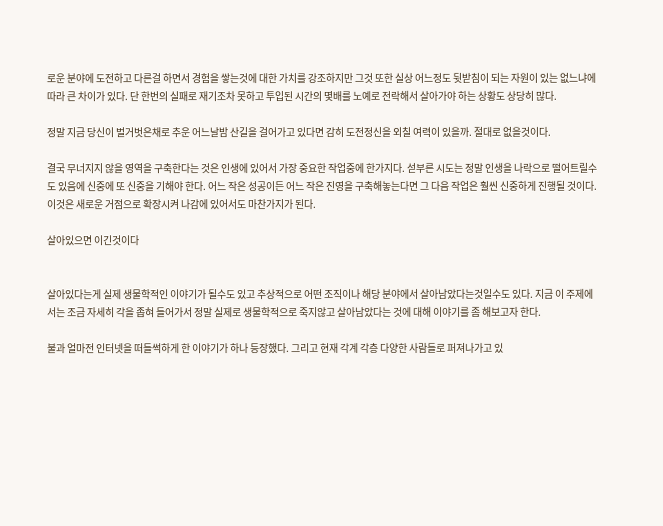로운 분야에 도전하고 다른걸 하면서 경험을 쌓는것에 대한 가치를 강조하지만 그것 또한 실상 어느정도 뒷받침이 되는 자원이 있는 없느냐에 따라 큰 차이가 있다. 단 한번의 실패로 재기조차 못하고 투입된 시간의 몇배를 노예로 전락해서 살아가야 하는 상황도 상당히 많다.

정말 지금 당신이 벌거벗은채로 추운 어느날밤 산길을 걸어가고 있다면 감히 도전정신을 외칠 여력이 있을까. 절대로 없을것이다.

결국 무너지지 않을 영역을 구축한다는 것은 인생에 있어서 가장 중요한 작업중에 한가지다. 섣부른 시도는 정말 인생을 나락으로 떨어트릴수도 있음에 신중에 또 신중을 기해야 한다. 어느 작은 성공이든 어느 작은 진영을 구축해놓는다면 그 다음 작업은 훨씬 신중하게 진행될 것이다. 이것은 새로운 거점으로 확장시켜 나감에 있어서도 마찬가지가 된다.

살아있으면 이긴것이다


살아있다는게 실제 생물학적인 이야기가 될수도 있고 추상적으로 어떤 조직이나 해당 분야에서 살아남았다는것일수도 있다. 지금 이 주제에서는 조금 자세히 각을 좁혀 들어가서 정말 실제로 생물학적으로 죽지않고 살아남았다는 것에 대해 이야기를 좀 해보고자 한다.

불과 얼마전 인터넷을 떠들썩하게 한 이야기가 하나 등장했다. 그리고 현재 각계 각층 다양한 사람들로 퍼져나가고 있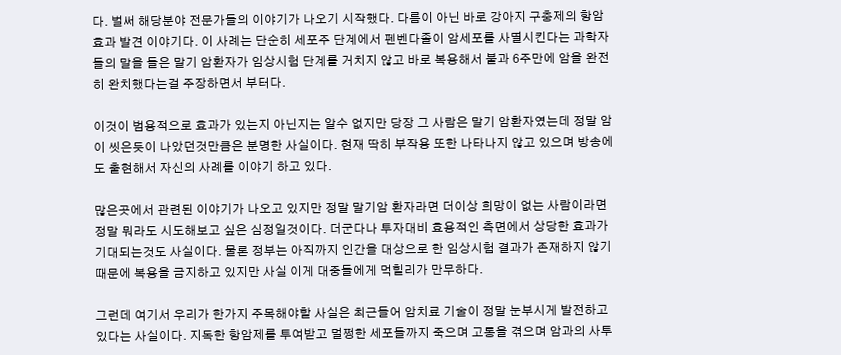다. 벌써 해당분야 전문가들의 이야기가 나오기 시작했다. 다름이 아닌 바로 강아지 구충제의 항암효과 발견 이야기다. 이 사례는 단순히 세포주 단계에서 펜벤다졸이 암세포를 사멸시킨다는 과학자들의 말을 들은 말기 암환자가 임상시험 단계를 거치지 않고 바로 복용해서 불과 6주만에 암을 완전히 완치했다는걸 주장하면서 부터다.

이것이 범용적으로 효과가 있는지 아닌지는 알수 없지만 당장 그 사람은 말기 암환자였는데 정말 암이 씻은듯이 나았던것만큼은 분명한 사실이다. 현재 딱히 부작용 또한 나타나지 않고 있으며 방송에도 출현해서 자신의 사례를 이야기 하고 있다.

많은곳에서 관련된 이야기가 나오고 있지만 정말 말기암 환자라면 더이상 희망이 없는 사람이라면 정말 뭐라도 시도해보고 싶은 심정일것이다. 더군다나 투자대비 효용적인 측면에서 상당한 효과가 기대되는것도 사실이다. 물론 정부는 아직까지 인간을 대상으로 한 임상시험 결과가 존재하지 않기 때문에 복용을 금지하고 있지만 사실 이게 대중들에게 먹힐리가 만무하다.

그런데 여기서 우리가 한가지 주목해야할 사실은 최근들어 암치료 기술이 정말 눈부시게 발전하고 있다는 사실이다. 지독한 항암제를 투여받고 멀쩡한 세포들까지 죽으며 고통을 겪으며 암과의 사투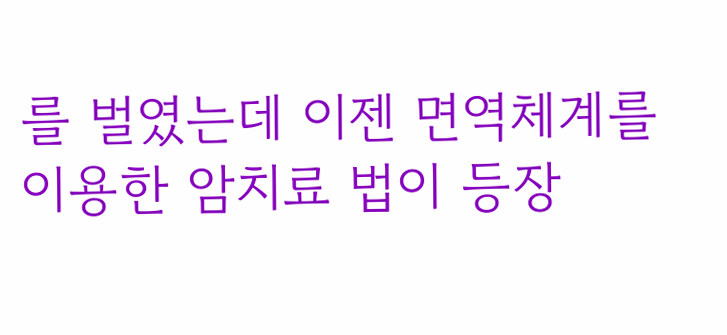를 벌였는데 이젠 면역체계를 이용한 암치료 법이 등장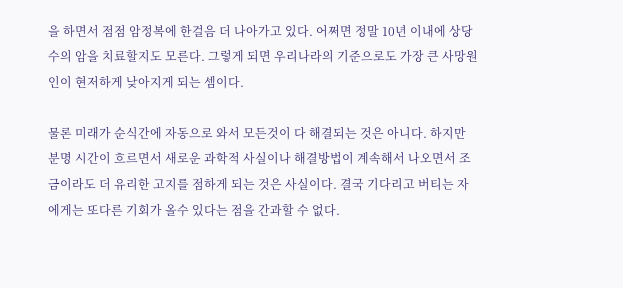을 하면서 점점 암정복에 한걸음 더 나아가고 있다. 어쩌면 정말 10년 이내에 상당수의 암을 치료할지도 모른다. 그렇게 되면 우리나라의 기준으로도 가장 큰 사망원인이 현저하게 낮아지게 되는 셈이다.

물론 미래가 순식간에 자동으로 와서 모든것이 다 해결되는 것은 아니다. 하지만 분명 시간이 흐르면서 새로운 과학적 사실이나 해결방법이 계속해서 나오면서 조금이라도 더 유리한 고지를 점하게 되는 것은 사실이다. 결국 기다리고 버티는 자에게는 또다른 기회가 올수 있다는 점을 간과할 수 없다.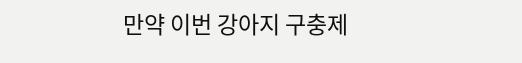만약 이번 강아지 구충제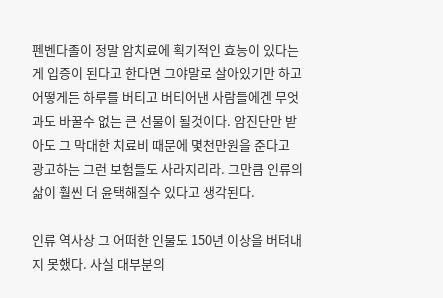펜벤다졸이 정말 암치료에 획기적인 효능이 있다는게 입증이 된다고 한다면 그야말로 살아있기만 하고 어떻게든 하루를 버티고 버티어낸 사람들에겐 무엇과도 바꿀수 없는 큰 선물이 될것이다. 암진단만 받아도 그 막대한 치료비 때문에 몇천만원을 준다고 광고하는 그런 보험들도 사라지리라. 그만큼 인류의 삶이 훨씬 더 윤택해질수 있다고 생각된다.

인류 역사상 그 어떠한 인물도 150년 이상을 버텨내지 못했다. 사실 대부분의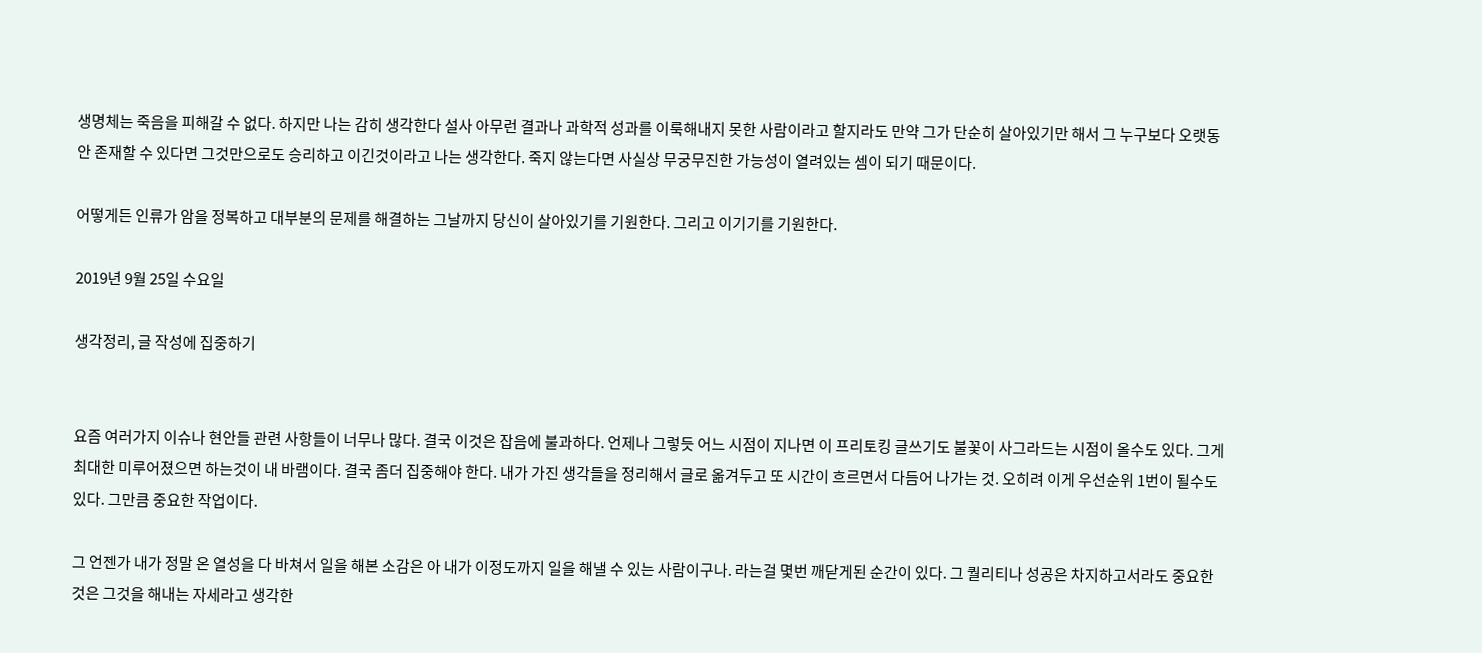생명체는 죽음을 피해갈 수 없다. 하지만 나는 감히 생각한다 설사 아무런 결과나 과학적 성과를 이룩해내지 못한 사람이라고 할지라도 만약 그가 단순히 살아있기만 해서 그 누구보다 오랫동안 존재할 수 있다면 그것만으로도 승리하고 이긴것이라고 나는 생각한다. 죽지 않는다면 사실상 무궁무진한 가능성이 열려있는 셈이 되기 때문이다.

어떻게든 인류가 암을 정복하고 대부분의 문제를 해결하는 그날까지 당신이 살아있기를 기원한다. 그리고 이기기를 기원한다.

2019년 9월 25일 수요일

생각정리, 글 작성에 집중하기


요즘 여러가지 이슈나 현안들 관련 사항들이 너무나 많다. 결국 이것은 잡음에 불과하다. 언제나 그렇듯 어느 시점이 지나면 이 프리토킹 글쓰기도 불꽃이 사그라드는 시점이 올수도 있다. 그게 최대한 미루어졌으면 하는것이 내 바램이다. 결국 좀더 집중해야 한다. 내가 가진 생각들을 정리해서 글로 옮겨두고 또 시간이 흐르면서 다듬어 나가는 것. 오히려 이게 우선순위 1번이 될수도 있다. 그만큼 중요한 작업이다.

그 언젠가 내가 정말 온 열성을 다 바쳐서 일을 해본 소감은 아 내가 이정도까지 일을 해낼 수 있는 사람이구나. 라는걸 몇번 깨닫게된 순간이 있다. 그 퀄리티나 성공은 차지하고서라도 중요한것은 그것을 해내는 자세라고 생각한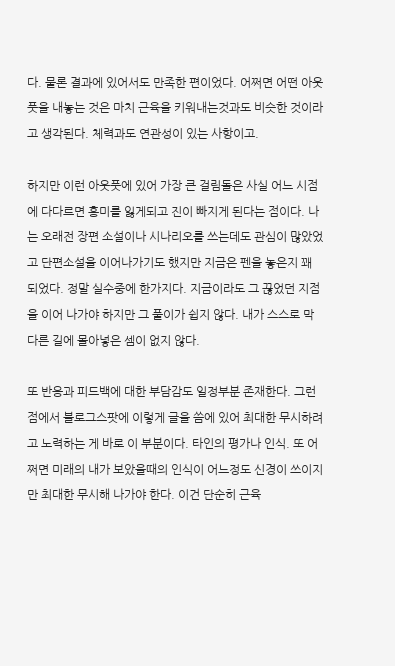다. 물론 결과에 있어서도 만족한 편이었다. 어쩌면 어떤 아웃풋을 내놓는 것은 마치 근육을 키워내는것과도 비슷한 것이라고 생각된다. 체력과도 연관성이 있는 사항이고.

하지만 이런 아웃풋에 있어 가장 큰 걸림돌은 사실 어느 시점에 다다르면 흥미를 잃게되고 진이 빠지게 된다는 점이다. 나는 오래전 장편 소설이나 시나리오를 쓰는데도 관심이 많았었고 단편소설을 이어나가기도 했지만 지금은 펜을 놓은지 꽤 되었다. 정말 실수중에 한가지다. 지금이라도 그 끊었던 지점을 이어 나가야 하지만 그 풀이가 쉽지 않다. 내가 스스로 막다른 길에 몰아넣은 셈이 없지 않다.

또 반응과 피드백에 대한 부담감도 일정부분 존재한다. 그런점에서 블로그스팟에 이렇게 글을 씀에 있어 최대한 무시하려고 노력하는 게 바로 이 부분이다. 타인의 평가나 인식. 또 어쩌면 미래의 내가 보았을때의 인식이 어느정도 신경이 쓰이지만 최대한 무시해 나가야 한다. 이건 단순히 근육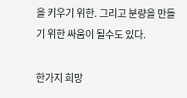을 키우기 위한. 그리고 분량을 만들기 위한 싸움이 될수도 있다.

한가지 희망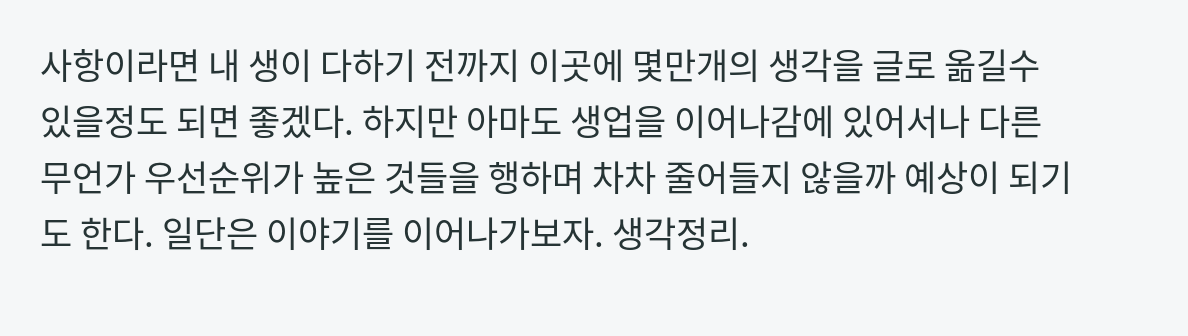사항이라면 내 생이 다하기 전까지 이곳에 몇만개의 생각을 글로 옮길수 있을정도 되면 좋겠다. 하지만 아마도 생업을 이어나감에 있어서나 다른 무언가 우선순위가 높은 것들을 행하며 차차 줄어들지 않을까 예상이 되기도 한다. 일단은 이야기를 이어나가보자. 생각정리.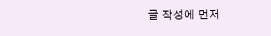글 작성에 먼저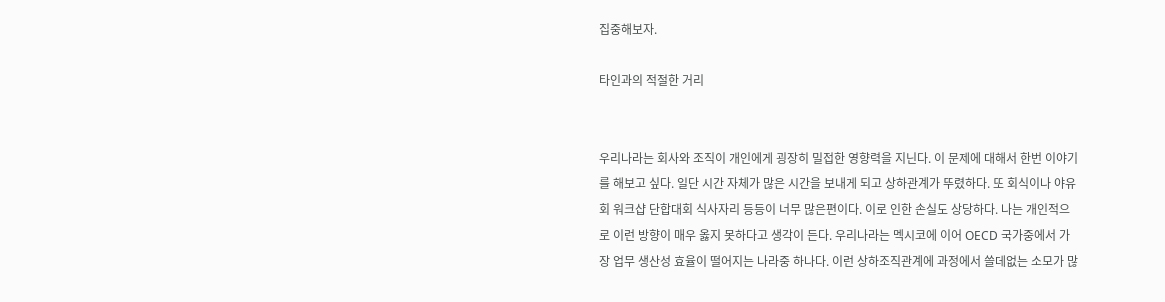집중해보자.

타인과의 적절한 거리


우리나라는 회사와 조직이 개인에게 굉장히 밀접한 영향력을 지닌다. 이 문제에 대해서 한번 이야기를 해보고 싶다. 일단 시간 자체가 많은 시간을 보내게 되고 상하관계가 뚜렸하다. 또 회식이나 야유회 워크샵 단합대회 식사자리 등등이 너무 많은편이다. 이로 인한 손실도 상당하다. 나는 개인적으로 이런 방향이 매우 옳지 못하다고 생각이 든다. 우리나라는 멕시코에 이어 OECD 국가중에서 가장 업무 생산성 효율이 떨어지는 나라중 하나다. 이런 상하조직관계에 과정에서 쓸데없는 소모가 많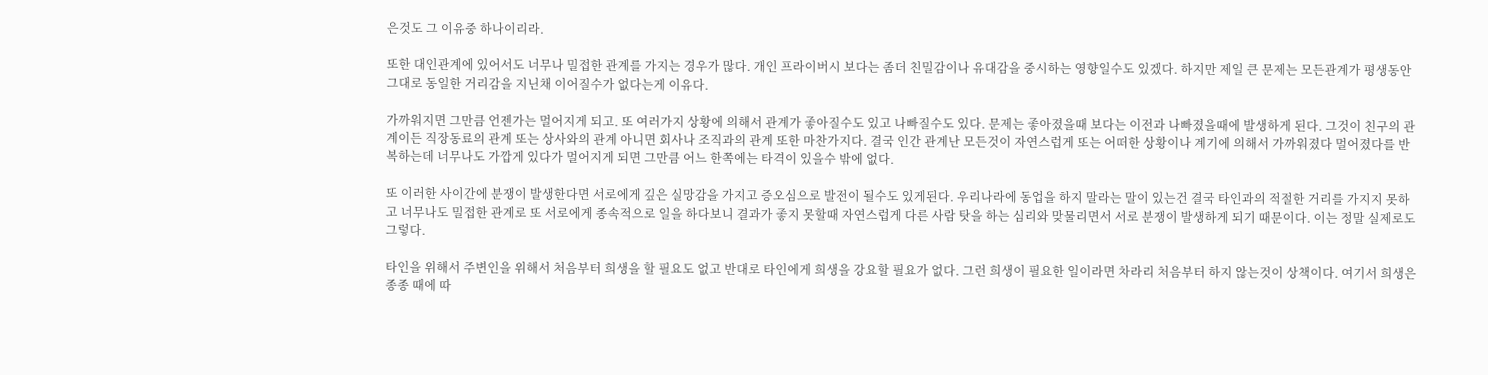은것도 그 이유중 하나이리라.

또한 대인관계에 있어서도 너무나 밀접한 관계를 가지는 경우가 많다. 개인 프라이버시 보다는 좀더 친밀감이나 유대감을 중시하는 영향일수도 있겠다. 하지만 제일 큰 문제는 모든관계가 평생동안 그대로 동일한 거리감을 지닌채 이어질수가 없다는게 이유다.

가까워지면 그만큼 언젠가는 멀어지게 되고. 또 여러가지 상황에 의해서 관계가 좋아질수도 있고 나빠질수도 있다. 문제는 좋아졌을때 보다는 이전과 나빠졌을때에 발생하게 된다. 그것이 친구의 관계이든 직장동료의 관계 또는 상사와의 관계 아니면 회사나 조직과의 관계 또한 마찬가지다. 결국 인간 관계난 모든것이 자연스럽게 또는 어떠한 상황이나 계기에 의해서 가까워졌다 멀어졌다를 반복하는데 너무나도 가깝게 있다가 멀어지게 되면 그만큼 어느 한쪽에는 타격이 있을수 밖에 없다.

또 이러한 사이간에 분쟁이 발생한다면 서로에게 깊은 실망감을 가지고 증오심으로 발전이 될수도 있게된다. 우리나라에 동업을 하지 말라는 말이 있는건 결국 타인과의 적절한 거리를 가지지 못하고 너무나도 밀접한 관계로 또 서로에게 종속적으로 일을 하다보니 결과가 좋지 못할때 자연스럽게 다른 사람 탓을 하는 심리와 맞물리면서 서로 분쟁이 발생하게 되기 때문이다. 이는 정말 실제로도 그렇다.

타인을 위해서 주변인을 위해서 처음부터 희생을 할 필요도 없고 반대로 타인에게 희생을 강요할 필요가 없다. 그런 희생이 필요한 일이라면 차라리 처음부터 하지 않는것이 상책이다. 여기서 희생은 종종 때에 따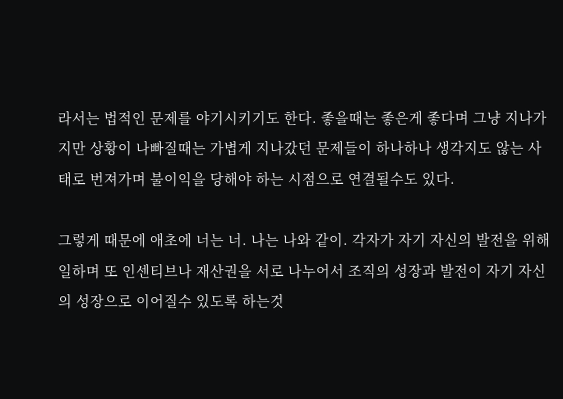라서는 법적인 문제를 야기시키기도 한다. 좋을때는 좋은게 좋다며 그냥 지나가지만 상황이 나빠질때는 가볍게 지나갔던 문제들이 하나하나 생각지도 않는 사태로 번져가며 불이익을 당해야 하는 시점으로 연결될수도 있다.

그렇게 때문에 애초에 너는 너. 나는 나와 같이. 각자가 자기 자신의 발전을 위해 일하며 또 인센티브나 재산권을 서로 나누어서 조직의 성장과 발전이 자기 자신의 성장으로 이어질수 있도록 하는것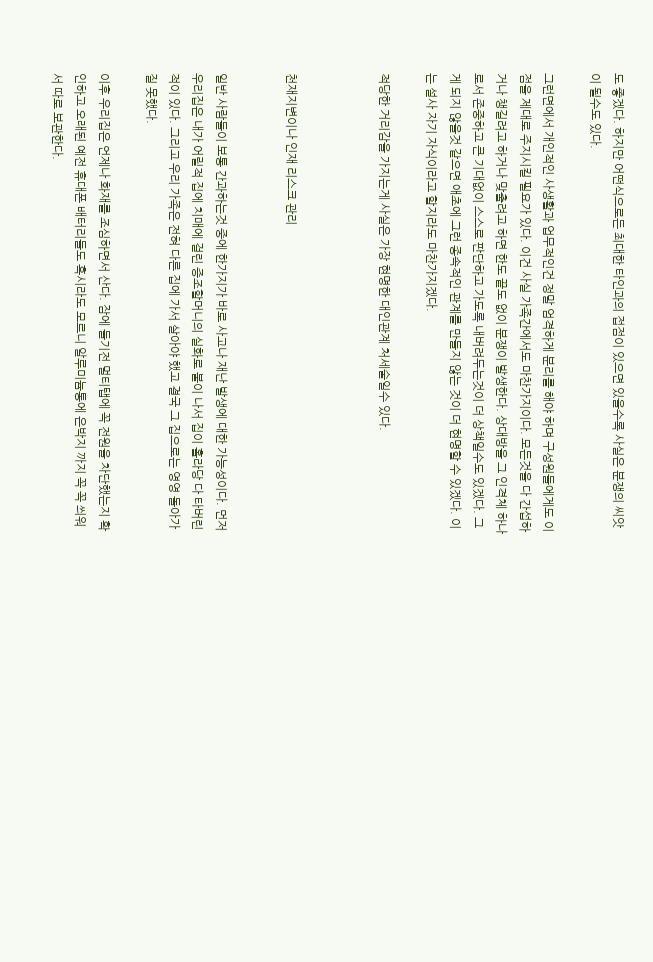도 좋겠다. 하지만 어떤식으로든 최대한 타인과의 접점이 있으면 있을수록 사실은 분쟁의 씨앗이 될수도 있다.

그런면에서 개인적인 사생활과 업무적인건 정말 엄격하게 분리를 해야 하며 구성원들에게도 이점을 제대로 주지시킬 필요가 있다. 이건 사실 가족간에서도 마찬가지이다. 모든것을 다 간섭하거나 챙길려고 하거나 맞출려고 하면 한도 끝도 없이 분쟁이 발생한다. 상대방을 그 인격체 하나로서 존중하고 큰 기대없이 스스로 판단하고 가도록 내버려두는것이 더 상책일수도 있겠다. 그게 되지 않을것 같으면 애초에 그런 종속적인 관계를 만들지 않는 것이 더 현명할 수 있겠다. 이는 설사 자기 자식이라고 할지라도 마찬가지겠다.

적당한 거리감을 가지는게 사실은 가장 현명한 대인관계 처세술일수 있다.



천재지변이나 인재 리스크 관리


일반 사람들이 보통 간과하는것 중에 한가지가 바로 사고나 재난 발생에 대한 가능성이다. 먼저 우리집은 내가 어릴적 집에 치매에 걸린 증조할머니의 실화로 불이 나서 집이 홀라당 다 타버린적이 있다. 그리고 우리 가족은 전혀 다른 집에 가서 살아야 했고 결국 그 집으로는 영영 돌아가질 못했다.

이후 우리집은 언제나 화재를 조심하면서 산다. 잠에 들기전 멀티탭에 꼭 전원을 차단했는지 확인하고 오래된 예전 휴대폰 배터리들도 혹시라도 모르니 알루미늄통에 은박지 까지 꼭 꼭 씌워서 따로 보관한다.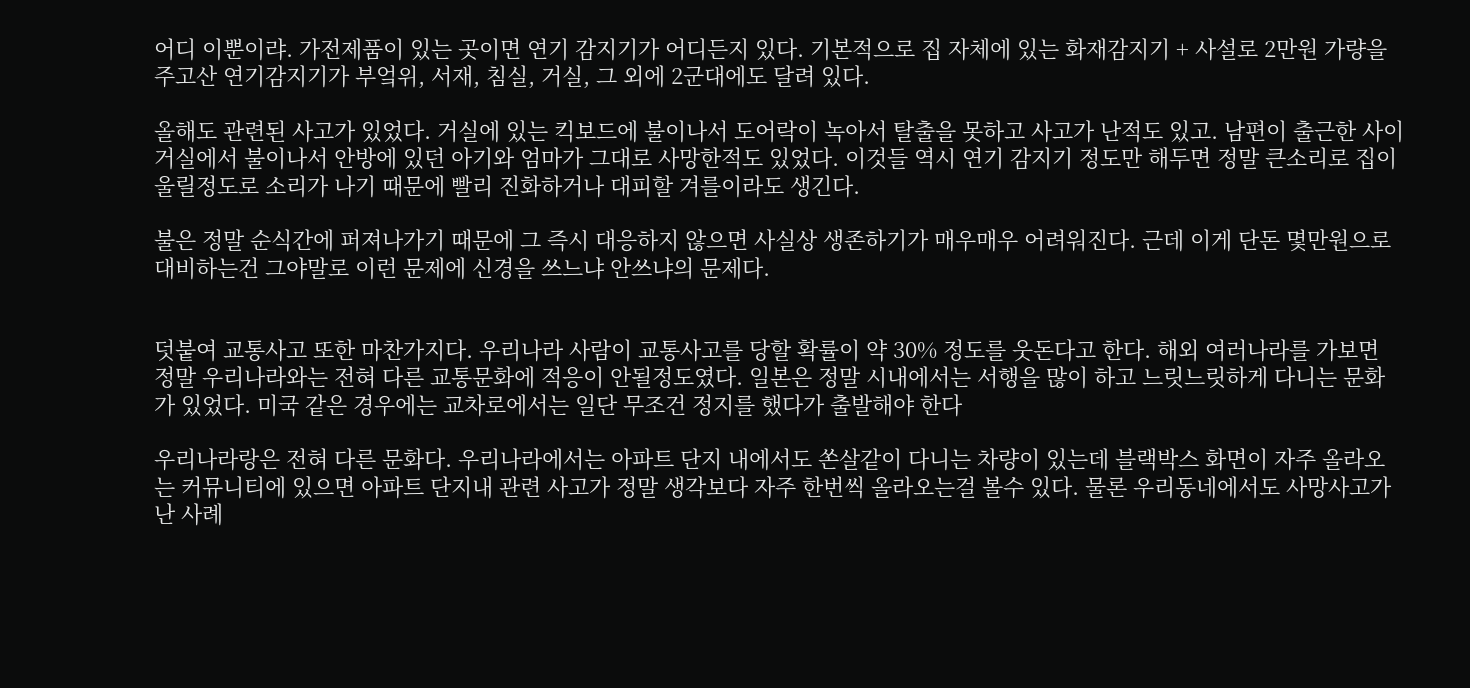어디 이뿐이랴. 가전제품이 있는 곳이면 연기 감지기가 어디든지 있다. 기본적으로 집 자체에 있는 화재감지기 + 사설로 2만원 가량을 주고산 연기감지기가 부엌위, 서재, 침실, 거실, 그 외에 2군대에도 달려 있다.

올해도 관련된 사고가 있었다. 거실에 있는 킥보드에 불이나서 도어락이 녹아서 탈출을 못하고 사고가 난적도 있고. 남편이 출근한 사이 거실에서 불이나서 안방에 있던 아기와 엄마가 그대로 사망한적도 있었다. 이것들 역시 연기 감지기 정도만 해두면 정말 큰소리로 집이 울릴정도로 소리가 나기 때문에 빨리 진화하거나 대피할 겨를이라도 생긴다.

불은 정말 순식간에 퍼져나가기 때문에 그 즉시 대응하지 않으면 사실상 생존하기가 매우매우 어려워진다. 근데 이게 단돈 몇만원으로 대비하는건 그야말로 이런 문제에 신경을 쓰느냐 안쓰냐의 문제다.


덧붙여 교통사고 또한 마찬가지다. 우리나라 사람이 교통사고를 당할 확률이 약 30% 정도를 웃돈다고 한다. 해외 여러나라를 가보면 정말 우리나라와는 전혀 다른 교통문화에 적응이 안될정도였다. 일본은 정말 시내에서는 서행을 많이 하고 느릿느릿하게 다니는 문화가 있었다. 미국 같은 경우에는 교차로에서는 일단 무조건 정지를 했다가 출발해야 한다

우리나라랑은 전혀 다른 문화다. 우리나라에서는 아파트 단지 내에서도 쏜살같이 다니는 차량이 있는데 블랙박스 화면이 자주 올라오는 커뮤니티에 있으면 아파트 단지내 관련 사고가 정말 생각보다 자주 한번씩 올라오는걸 볼수 있다. 물론 우리동네에서도 사망사고가 난 사례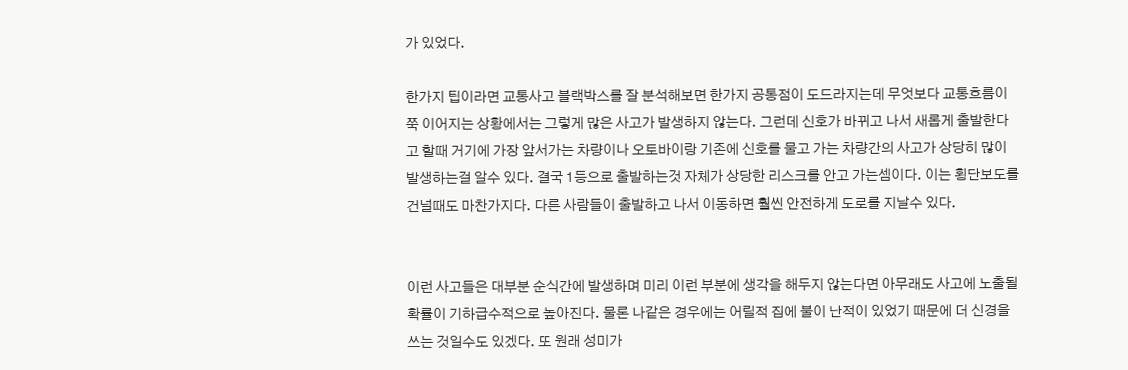가 있었다.

한가지 팁이라면 교통사고 블랙박스를 잘 분석해보면 한가지 공통점이 도드라지는데 무엇보다 교통흐름이 쭉 이어지는 상황에서는 그렇게 많은 사고가 발생하지 않는다. 그런데 신호가 바뀌고 나서 새롭게 출발한다고 할때 거기에 가장 앞서가는 차량이나 오토바이랑 기존에 신호를 물고 가는 차량간의 사고가 상당히 많이 발생하는걸 알수 있다. 결국 1등으로 출발하는것 자체가 상당한 리스크를 안고 가는셈이다. 이는 횡단보도를 건널때도 마찬가지다. 다른 사람들이 출발하고 나서 이동하면 훨씬 안전하게 도로를 지날수 있다.


이런 사고들은 대부분 순식간에 발생하며 미리 이런 부분에 생각을 해두지 않는다면 아무래도 사고에 노출될 확률이 기하급수적으로 높아진다. 물론 나같은 경우에는 어릴적 집에 불이 난적이 있었기 때문에 더 신경을 쓰는 것일수도 있겠다. 또 원래 성미가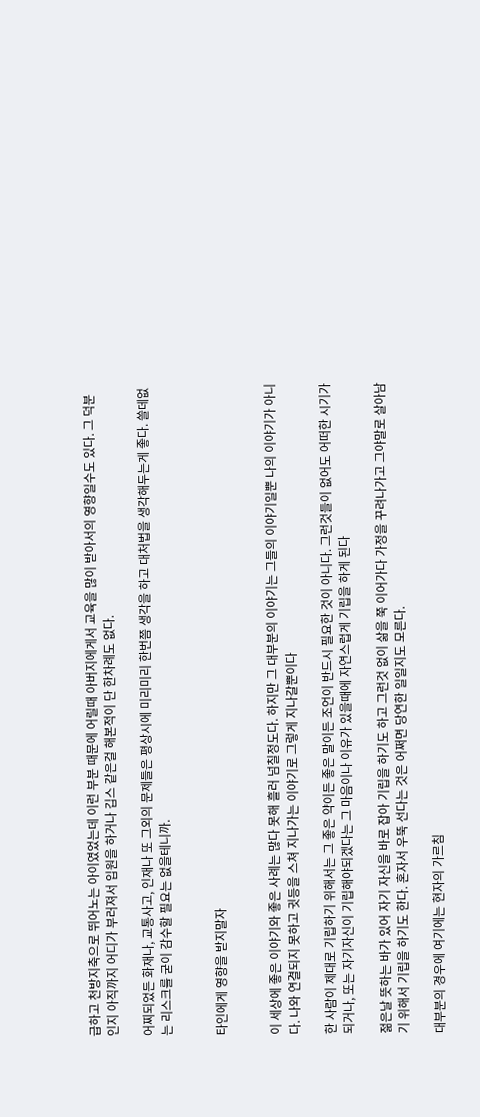급하고 천방지축으로 뛰어노는 아이였었는데 이런 부분 때문에 어릴때 아버지에게서 교육을 많이 받아서의 영향일수도 있다. 그 덕분인지 아직까지 어디가 부러져서 입원을 하거나 깁스 같은걸 해본적이 단 한차례도 없다.

어찌되었든 화재나, 교통사고, 인재나 또 그외의 문제들은 평상시에 미리미리 한번쯤 생각을 하고 대처법을 생각해두는게 좋다. 쓸데없는 리스크를 굳이 감수할 필요는 없을테니까.


타인에게 영향을 받지말자


이 세상에 좋은 이야기와 좋은 사례는 많다 못해 흘러 넘칠정도다. 하지만 그 대부분의 이야기는 그들의 이야기일뿐 나의 이야기가 아니다. 나와 연결되지 못하고 귓등을 스쳐 지나가는 이야기로 그렇게 지나갈뿐이다

한 사람이 제대로 기립하기 위해서는 그 좋은 약이든 좋은 말이든 조언이 반드시 필요한 것이 아니다. 그런것들이 없어도 어떠한 시기가 되거나, 또는 자기자신이 기립해야되겠다는 그 마음이나 이유가 있을때에 자연스럽게 기립을 하게 된다

젊은날 뜻하는 바가 있어 자기 자신을 바로 잡아 기립을 하기도 하고 그런것 없이 삶을 쭉 이어가다 가정을 꾸려나가고 그야말로 살아남기 위해서 기립을 하기도 한다. 혼자서 우뚝 선다는 것은 어쩌면 당연한 일일지도 모른다.

대부분의 경우에 여기에는 현자의 가르침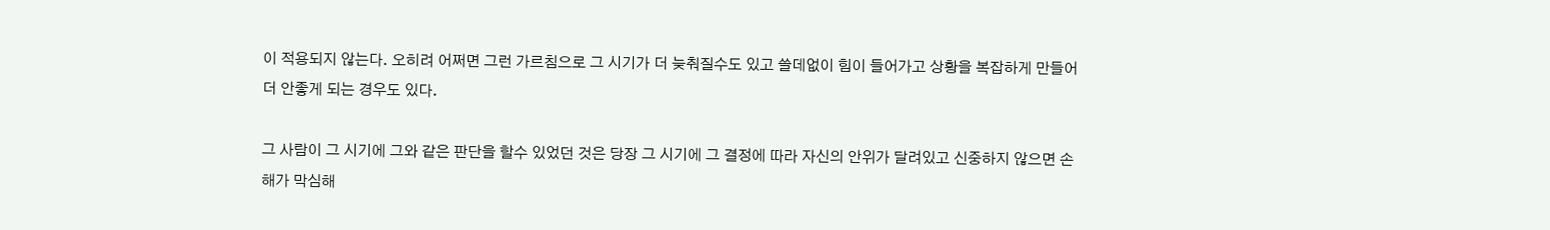이 적용되지 않는다. 오히려 어쩌면 그런 가르침으로 그 시기가 더 늦춰질수도 있고 쓸데없이 힘이 들어가고 상황을 복잡하게 만들어 더 안좋게 되는 경우도 있다.

그 사람이 그 시기에 그와 같은 판단을 할수 있었던 것은 당장 그 시기에 그 결정에 따라 자신의 안위가 달려있고 신중하지 않으면 손해가 막심해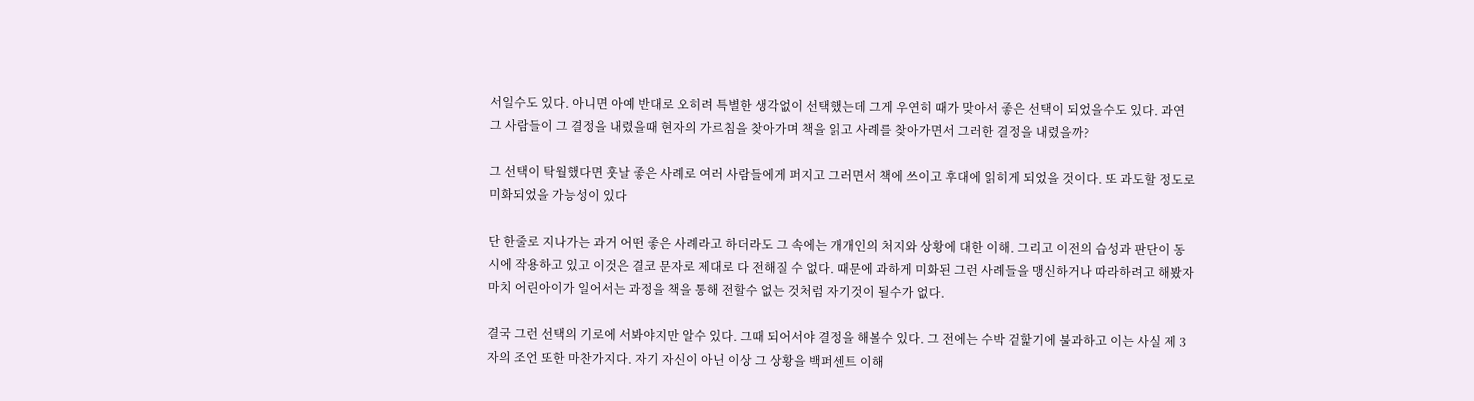서일수도 있다. 아니면 아예 반대로 오히려 특별한 생각없이 선택했는데 그게 우연히 때가 맞아서 좋은 선택이 되었을수도 있다. 과연 그 사람들이 그 결정을 내렸을때 현자의 가르침을 찾아가며 책을 읽고 사례를 찾아가면서 그러한 결정을 내렸을까?

그 선택이 탁월했다면 훗날 좋은 사례로 여러 사람들에게 퍼지고 그러면서 책에 쓰이고 후대에 읽히게 되었을 것이다. 또 과도할 정도로 미화되었을 가능성이 있다

단 한줄로 지나가는 과거 어떤 좋은 사례라고 하더라도 그 속에는 개개인의 처지와 상황에 대한 이해. 그리고 이전의 습성과 판단이 동시에 작용하고 있고 이것은 결코 문자로 제대로 다 전해질 수 없다. 때문에 과하게 미화된 그런 사례들을 맹신하거나 따라하려고 해봤자 마치 어린아이가 일어서는 과정을 책을 통해 전할수 없는 것처럼 자기것이 될수가 없다.

결국 그런 선택의 기로에 서봐야지만 알수 있다. 그때 되어서야 결정을 해볼수 있다. 그 전에는 수박 겉핥기에 불과하고 이는 사실 제 3자의 조언 또한 마찬가지다. 자기 자신이 아닌 이상 그 상황을 백퍼센트 이해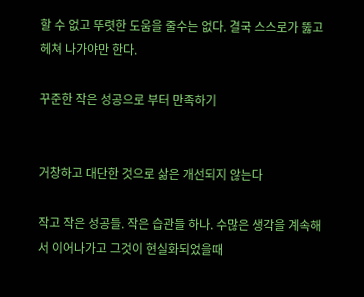할 수 없고 뚜렷한 도움을 줄수는 없다. 결국 스스로가 뚫고 헤쳐 나가야만 한다.

꾸준한 작은 성공으로 부터 만족하기


거창하고 대단한 것으로 삶은 개선되지 않는다

작고 작은 성공들. 작은 습관들 하나. 수많은 생각을 계속해서 이어나가고 그것이 현실화되었을때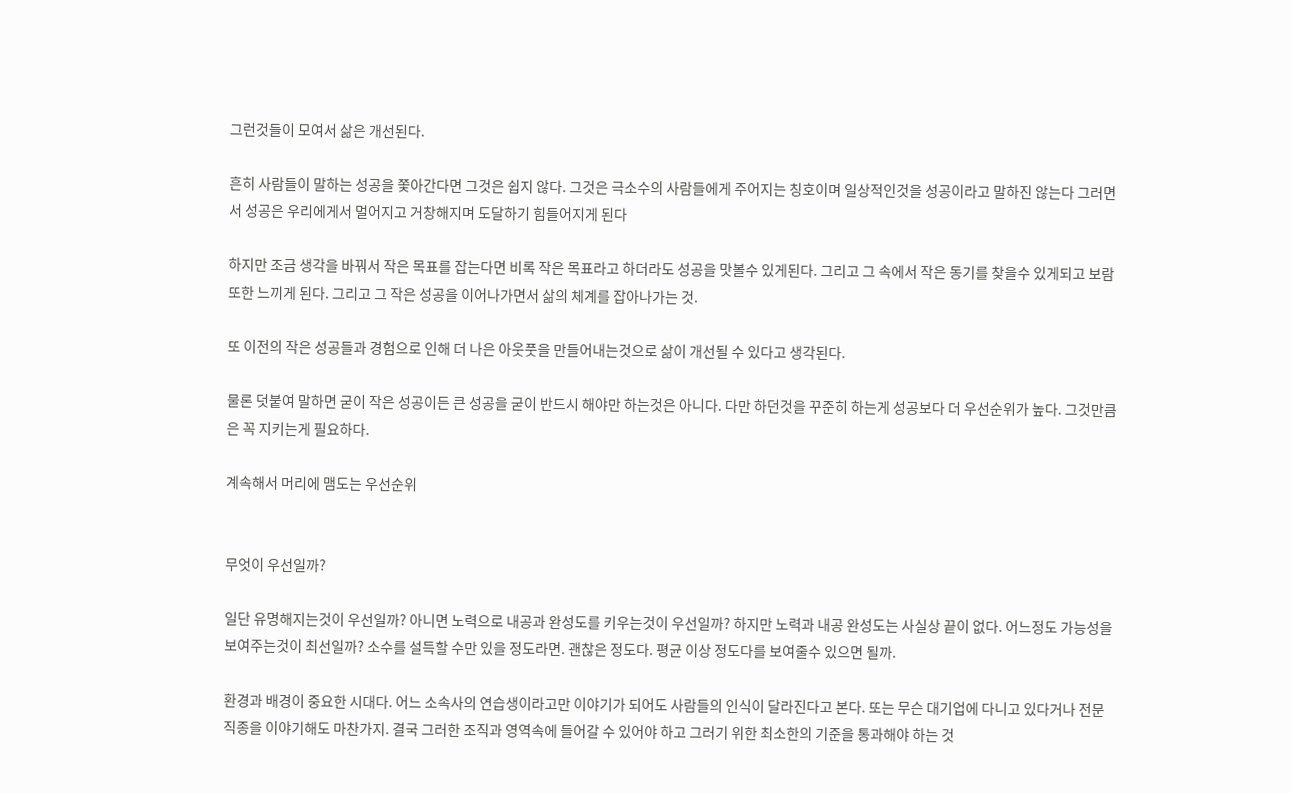그런것들이 모여서 삶은 개선된다.

흔히 사람들이 말하는 성공을 쫓아간다면 그것은 쉽지 않다. 그것은 극소수의 사람들에게 주어지는 칭호이며 일상적인것을 성공이라고 말하진 않는다 그러면서 성공은 우리에게서 멀어지고 거창해지며 도달하기 힘들어지게 된다

하지만 조금 생각을 바꿔서 작은 목표를 잡는다면 비록 작은 목표라고 하더라도 성공을 맛볼수 있게된다. 그리고 그 속에서 작은 동기를 찾을수 있게되고 보람 또한 느끼게 된다. 그리고 그 작은 성공을 이어나가면서 삶의 체계를 잡아나가는 것.

또 이전의 작은 성공들과 경험으로 인해 더 나은 아웃풋을 만들어내는것으로 삶이 개선될 수 있다고 생각된다.

물론 덧붙여 말하면 굳이 작은 성공이든 큰 성공을 굳이 반드시 해야만 하는것은 아니다. 다만 하던것을 꾸준히 하는게 성공보다 더 우선순위가 높다. 그것만큼은 꼭 지키는게 필요하다.

계속해서 머리에 맴도는 우선순위


무엇이 우선일까?

일단 유명해지는것이 우선일까? 아니면 노력으로 내공과 완성도를 키우는것이 우선일까? 하지만 노력과 내공 완성도는 사실상 끝이 없다. 어느정도 가능성을 보여주는것이 최선일까? 소수를 설득할 수만 있을 정도라면. 괜찮은 정도다. 평균 이상 정도다를 보여줄수 있으면 될까.

환경과 배경이 중요한 시대다. 어느 소속사의 연습생이라고만 이야기가 되어도 사람들의 인식이 달라진다고 본다. 또는 무슨 대기업에 다니고 있다거나 전문직종을 이야기해도 마찬가지. 결국 그러한 조직과 영역속에 들어갈 수 있어야 하고 그러기 위한 최소한의 기준을 통과해야 하는 것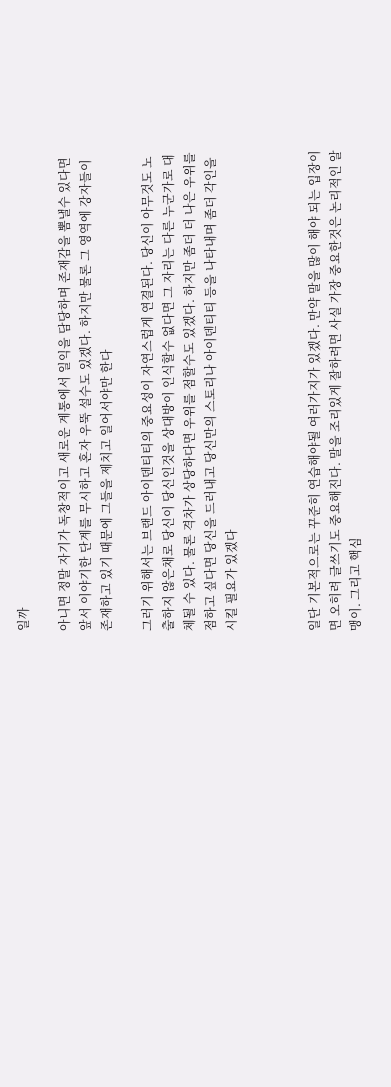일까

아니면 정말 자기가 독창적이고 새로운 계통에서 일익을 담당하며 존재감을 뽐낼수 있다면 앞서 이야기한 단계를 무시하고 혼자 우뚝 설수도 있겠다. 하지만 물론 그 영역에 강자들이 존재하고 있기 때문에 그들을 제치고 일어서야만 한다

그러기 위해서는 브랜드 아이덴티티의 중요성이 자연스럽게 연결된다. 당신이 아무것도 노출하지 않은채로 당신이 당신인것을 상대방이 인식할수 없다면 그 자리는 다른 누군가로 대체될 수 있다. 물론 격차가 상당하다면 우위를 점할수도 있겠다. 하지만 좀더 더 나은 우위를 점하고 싶다면 당신을 드러내고 당신만의 스토리나 아이덴티티 등을 나타내며 좀더 각인을 시킬 필요가 있겠다



일단 기본적으로는 꾸준히 연습해야될 여러가지가 있겠다. 만약 말을 많이 해야 되는 입장이면 오히려 글쓰기도 중요해진다. 말을 조리있게 잘하려면 사실 가장 중요한것은 논리적인 알맹이. 그리고 핵심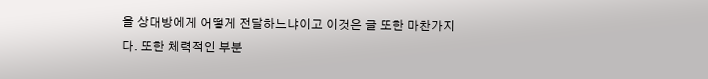을 상대방에게 어떻게 전달하느냐이고 이것은 글 또한 마찬가지다. 또한 체력적인 부분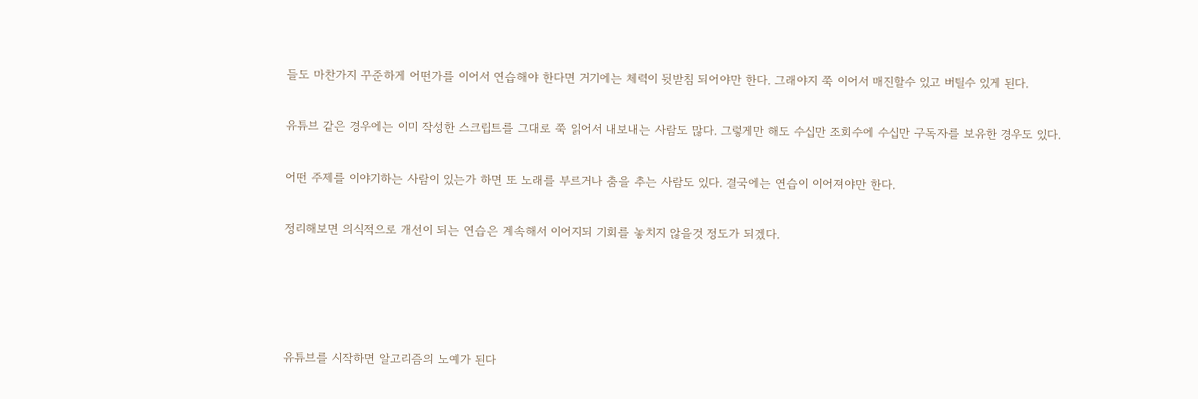들도 마찬가지 꾸준하게 어떤가를 이어서 연습해야 한다면 거기에는 체력이 뒷받침 되어야만 한다. 그래야지 쭉 이어서 매진할수 있고 버틸수 있게 된다.

유튜브 같은 경우에는 이미 작성한 스크립트를 그대로 쭉 읽어서 내보내는 사람도 많다. 그렇게만 해도 수십만 조회수에 수십만 구독자를 보유한 경우도 있다.

어떤 주제를 이야기하는 사람이 있는가 하면 또 노래를 부르거나 춤을 추는 사람도 있다. 결국에는 연습이 이어져야만 한다.

정리해보면 의식적으로 개선이 되는 연습은 계속해서 이어지되 기회를 놓치지 않을것 정도가 되겠다.




유튜브를 시작하면 알고리즘의 노예가 된다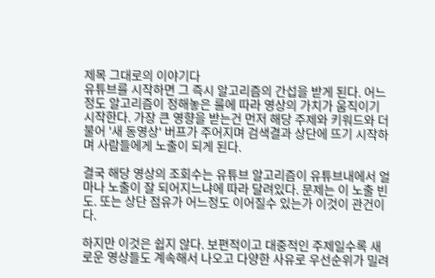제목 그대로의 이야기다
유튜브를 시작하면 그 즉시 알고리즘의 간섭을 받게 된다. 어느정도 알고리즘이 정해놓은 룰에 따라 영상의 가치가 움직이기 시작한다. 가장 큰 영향을 받는건 먼저 해당 주제와 키워드와 더불어 '새 동영상' 버프가 주어지며 검색결과 상단에 뜨기 시작하며 사람들에게 노출이 되게 된다.

결국 해당 영상의 조회수는 유튜브 알고리즘이 유튜브내에서 얼마나 노출이 잘 되어지느냐에 따라 달려있다. 문제는 이 노출 빈도. 또는 상단 점유가 어느정도 이어질수 있는가 이것이 관건이다.

하지만 이것은 쉽지 않다. 보편적이고 대중적인 주제일수록 새로운 영상들도 계속해서 나오고 다양한 사유로 우선순위가 밀려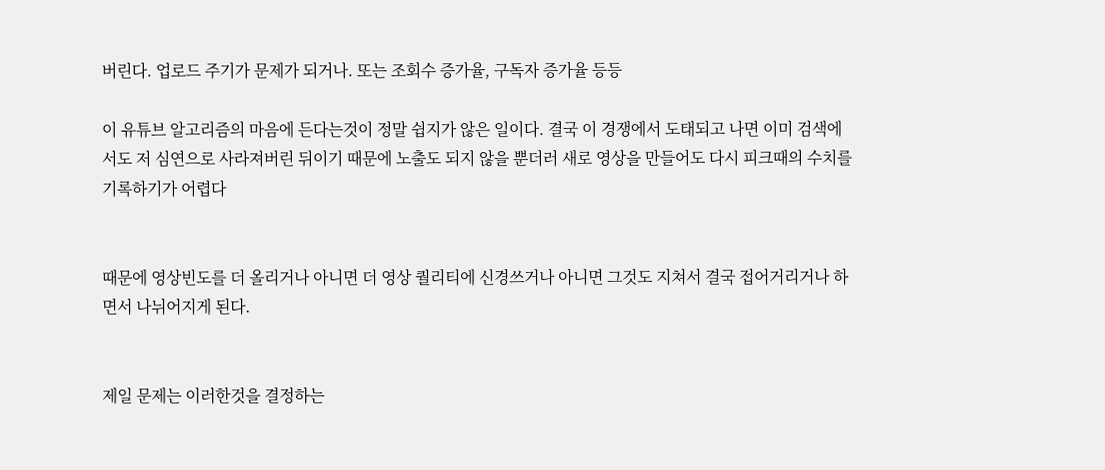버린다. 업로드 주기가 문제가 되거나. 또는 조회수 증가율, 구독자 증가율 등등

이 유튜브 알고리즘의 마음에 든다는것이 정말 쉽지가 않은 일이다. 결국 이 경쟁에서 도태되고 나면 이미 검색에서도 저 심연으로 사라져버린 뒤이기 때문에 노출도 되지 않을 뿐더러 새로 영상을 만들어도 다시 피크때의 수치를 기록하기가 어렵다


때문에 영상빈도를 더 올리거나 아니면 더 영상 퀄리티에 신경쓰거나 아니면 그것도 지쳐서 결국 접어거리거나 하면서 나뉘어지게 된다.


제일 문제는 이러한것을 결정하는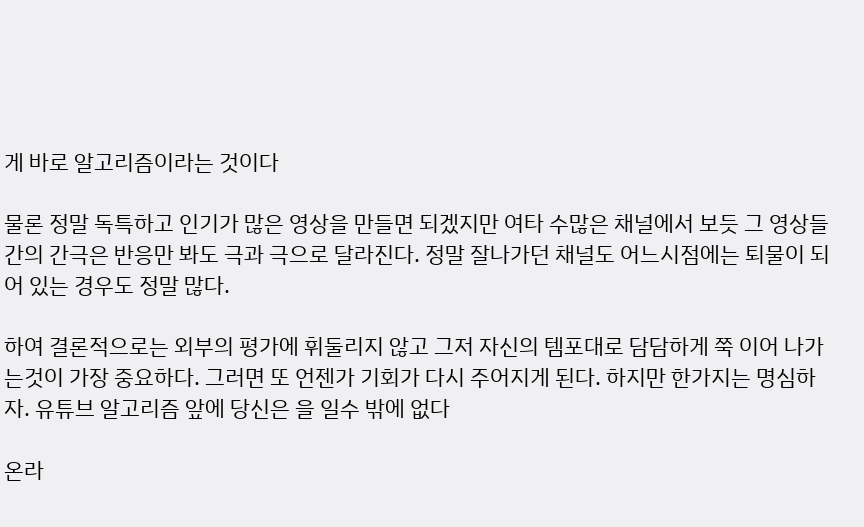게 바로 알고리즘이라는 것이다

물론 정말 독특하고 인기가 많은 영상을 만들면 되겠지만 여타 수많은 채널에서 보듯 그 영상들간의 간극은 반응만 봐도 극과 극으로 달라진다. 정말 잘나가던 채널도 어느시점에는 퇴물이 되어 있는 경우도 정말 많다.

하여 결론적으로는 외부의 평가에 휘둘리지 않고 그저 자신의 템포대로 담담하게 쭉 이어 나가는것이 가장 중요하다. 그러면 또 언젠가 기회가 다시 주어지게 된다. 하지만 한가지는 명심하자. 유튜브 알고리즘 앞에 당신은 을 일수 밖에 없다

온라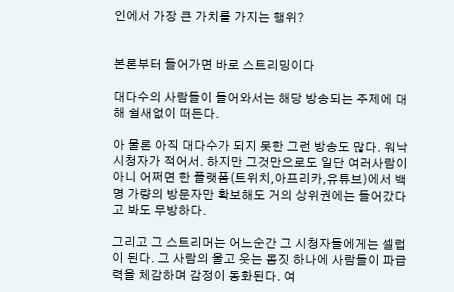인에서 가장 큰 가치를 가지는 행위?


본론부터 들어가면 바로 스트리밍이다

대다수의 사람들이 들어와서는 해당 방송되는 주제에 대해 쉴새없이 떠든다.

아 물론 아직 대다수가 되지 못한 그런 방송도 많다. 워낙 시청자가 적어서. 하지만 그것만으로도 일단 여러사람이 아니 어쩌면 한 플랫폼(트위치,아프리카,유튜브)에서 백명 가량의 방문자만 확보해도 거의 상위권에는 들어갔다고 봐도 무방하다.

그리고 그 스트리머는 어느순간 그 시청자들에게는 셀럽이 된다. 그 사람의 울고 웃는 몸짓 하나에 사람들이 파급력을 체감하며 감정이 동화된다. 여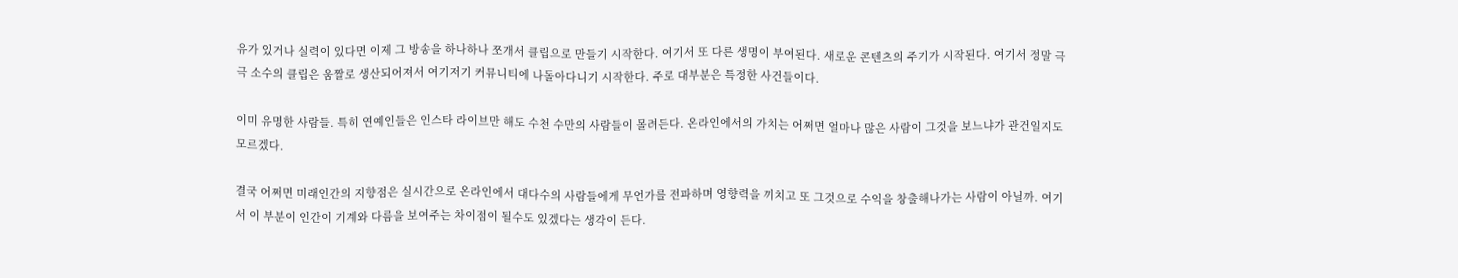유가 있거나 실력이 있다면 이제 그 방송을 하나하나 쪼개서 클립으로 만들기 시작한다. 여기서 또 다른 생명이 부여된다. 새로운 콘텐츠의 주기가 시작된다. 여기서 정말 극극 소수의 클립은 움짤로 생산되어져서 여기저기 커뮤니티에 나돌아다니기 시작한다. 주로 대부분은 특정한 사건들이다.

이미 유명한 사람들. 특히 연예인들은 인스타 라이브만 해도 수천 수만의 사람들이 몰려든다. 온라인에서의 가치는 어쩌면 얼마나 많은 사람이 그것을 보느냐가 관건일지도 모르겠다.

결국 어쩌면 미래인간의 지향점은 실시간으로 온라인에서 대다수의 사람들에게 무언가를 전파하며 영향력을 끼치고 또 그것으로 수익을 창출해나가는 사람이 아닐까. 여기서 이 부분이 인간이 기계와 다름을 보여주는 차이점이 될수도 있겠다는 생각이 든다.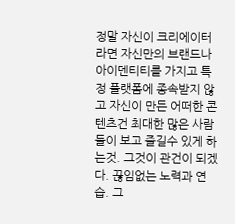정말 자신이 크리에이터라면 자신만의 브랜드나 아이덴티티를 가지고 특정 플랫폼에 종속받지 않고 자신이 만든 어떠한 콘텐츠건 최대한 많은 사람들이 보고 즐길수 있게 하는것. 그것이 관건이 되겠다. 끊임없는 노력과 연습. 그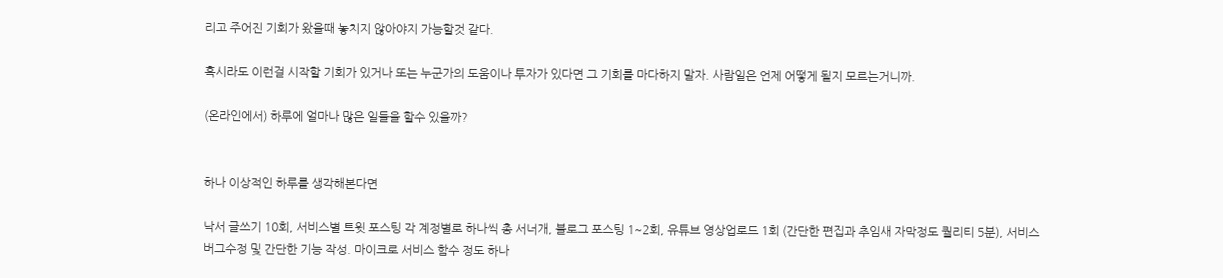리고 주어진 기회가 왔을때 놓치지 않아야지 가능할것 같다.

혹시라도 이런걸 시작할 기회가 있거나 또는 누군가의 도움이나 투자가 있다면 그 기회를 마다하지 말자. 사람일은 언제 어떻게 될지 모르는거니까.

(온라인에서) 하루에 얼마나 많은 일들을 할수 있을까?


하나 이상적인 하루를 생각해본다면

낙서 글쓰기 10회, 서비스별 트윗 포스팅 각 계정별로 하나씩 총 서너개, 블로그 포스팅 1~2회, 유튜브 영상업로드 1회 (간단한 편집과 추임새 자막정도 퀄리티 5분), 서비스 버그수정 및 간단한 기능 작성. 마이크로 서비스 함수 정도 하나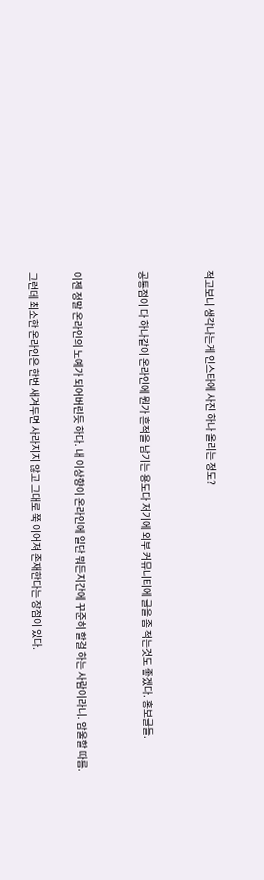적고보니 생각나는게 인스타에 사진 하나 올리는 정도?


공통점이 다 하나같이 온라인에 뭔가 흔적을 남기는 용도다 저기에 외부 커뮤니티에 글을 좀 적는것도 좋겠다. 홍보글들.


이젠 정말 온라인의 노예가 되어버린듯 하다. 내 이상향이 온라인에 일단 뭐든지간에 꾸준히 할걸 하는 사람이라니. 암울할 따름.

그런데 최소한 온라인은 한번 새겨두면 사라지지 않고 그대로 쭉 이어져 존재한다는 장점이 있다.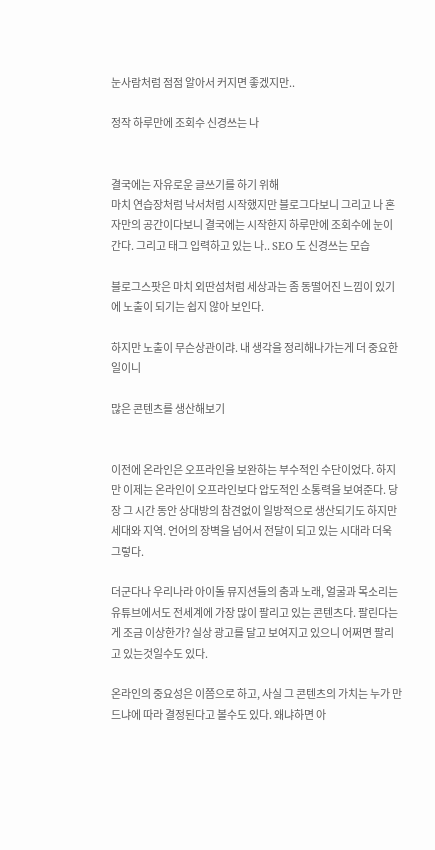눈사람처럼 점점 알아서 커지면 좋겠지만..

정작 하루만에 조회수 신경쓰는 나


결국에는 자유로운 글쓰기를 하기 위해
마치 연습장처럼 낙서처럼 시작했지만 블로그다보니 그리고 나 혼자만의 공간이다보니 결국에는 시작한지 하루만에 조회수에 눈이 간다. 그리고 태그 입력하고 있는 나.. SEO 도 신경쓰는 모습

블로그스팟은 마치 외딴섬처럼 세상과는 좀 동떨어진 느낌이 있기에 노출이 되기는 쉽지 않아 보인다.

하지만 노출이 무슨상관이랴. 내 생각을 정리해나가는게 더 중요한 일이니

많은 콘텐츠를 생산해보기


이전에 온라인은 오프라인을 보완하는 부수적인 수단이었다. 하지만 이제는 온라인이 오프라인보다 압도적인 소통력을 보여준다. 당장 그 시간 동안 상대방의 참견없이 일방적으로 생산되기도 하지만 세대와 지역. 언어의 장벽을 넘어서 전달이 되고 있는 시대라 더욱 그렇다.

더군다나 우리나라 아이돌 뮤지션들의 춤과 노래, 얼굴과 목소리는 유튜브에서도 전세계에 가장 많이 팔리고 있는 콘텐츠다. 팔린다는게 조금 이상한가? 실상 광고를 달고 보여지고 있으니 어쩌면 팔리고 있는것일수도 있다.

온라인의 중요성은 이쯤으로 하고, 사실 그 콘텐츠의 가치는 누가 만드냐에 따라 결정된다고 볼수도 있다. 왜냐하면 아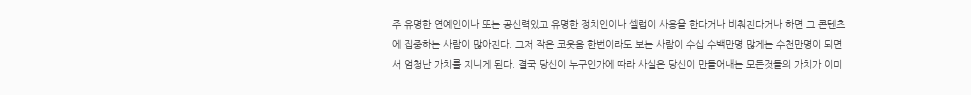주 유명한 연예인이나 또는 공신력있고 유명한 정치인이나 셀럽이 사용을 한다거나 비춰진다거나 하면 그 콘텐츠에 집중하는 사람이 많아진다. 그저 작은 코웃음 한번이라도 보는 사람이 수십 수백만명 많게는 수천만명이 되면서 엄청난 가치를 지니게 된다. 결국 당신이 누구인가에 따라 사실은 당신이 만들어내는 모든것들의 가치가 이미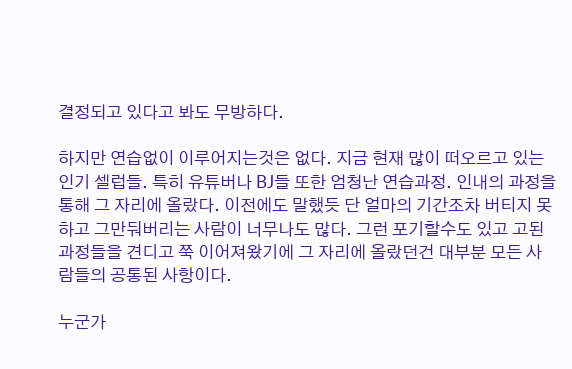결정되고 있다고 봐도 무방하다.

하지만 연습없이 이루어지는것은 없다. 지금 현재 많이 떠오르고 있는 인기 셀럽들. 특히 유튜버나 BJ들 또한 엄청난 연습과정. 인내의 과정을 통해 그 자리에 올랐다. 이전에도 말했듯 단 얼마의 기간조차 버티지 못하고 그만둬버리는 사람이 너무나도 많다. 그런 포기할수도 있고 고된 과정들을 견디고 쭉 이어져왔기에 그 자리에 올랐던건 대부분 모든 사람들의 공통된 사항이다.

누군가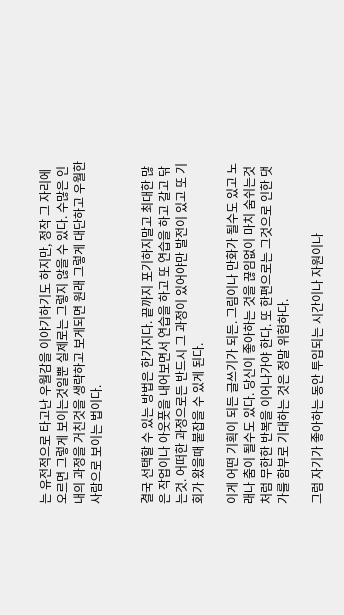는 유전적으로 타고난 우월감을 이야기하기도 하지만, 정작 그 자리에 오르면 그렇게 보이는것일뿐 실제로는 그렇지 않을 수 있다. 수많은 인내의 과정을 거친것을 생략하고 보게되면 원래 그렇게 대단하고 우월한 사람으로 보이는 법이다.


결국 선택할 수 있는 방법은 한가지다. 끝까지 포기하지말고 최대한 많은 작업이나 아웃풋을 내어보면서 연습을 하고 또 연습을 하고 갈고 닦는것. 어떠한 과정으로든 반드시 그 과정이 있어야만 발전이 있고 또 기회가 왔을때 붙잡을 수 있게 된다.

이게 어떤 기획이 되든 글쓰기가 되든. 그림이나 만화가 될수도 있고 노래나 춤이 될수도 있다. 당신이 좋아하는 것을 끊임없이 마치 숨쉬는것처럼 무한한 반복을 이어나가야 한다. 또 한편으로는 그것으로 인한 댓가를 함부로 기대하는 것은 정말 위험하다.

그럼 자기가 좋아하는 동안 투입되는 시간이나 자원이나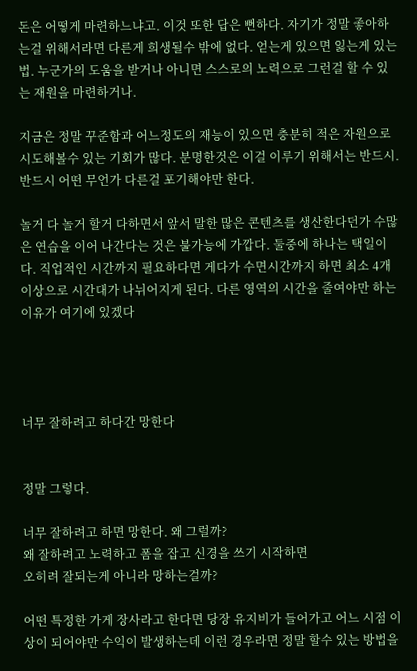돈은 어떻게 마련하느냐고. 이것 또한 답은 뻔하다. 자기가 정말 좋아하는걸 위해서라면 다른게 희생될수 밖에 없다. 얻는게 있으면 잃는게 있는법. 누군가의 도움을 받거나 아니면 스스로의 노력으로 그런걸 할 수 있는 재원을 마련하거나.

지금은 정말 꾸준함과 어느정도의 재능이 있으면 충분히 적은 자원으로 시도해볼수 있는 기회가 많다. 분명한것은 이걸 이루기 위해서는 반드시. 반드시 어떤 무언가 다른걸 포기해야만 한다.

놀거 다 놀거 할거 다하면서 앞서 말한 많은 콘텐츠를 생산한다던가 수많은 연습을 이어 나간다는 것은 불가능에 가깝다. 둘중에 하나는 택일이다. 직업적인 시간까지 필요하다면 게다가 수면시간까지 하면 최소 4개 이상으로 시간대가 나뉘어지게 된다. 다른 영역의 시간을 줄여야만 하는 이유가 여기에 있겠다




너무 잘하려고 하다간 망한다


정말 그렇다.

너무 잘하려고 하면 망한다. 왜 그럴까?
왜 잘하려고 노력하고 폼을 잡고 신경을 쓰기 시작하면
오히려 잘되는게 아니라 망하는걸까?

어떤 특정한 가게 장사라고 한다면 당장 유지비가 들어가고 어느 시점 이상이 되어야만 수익이 발생하는데 이런 경우라면 정말 할수 있는 방법을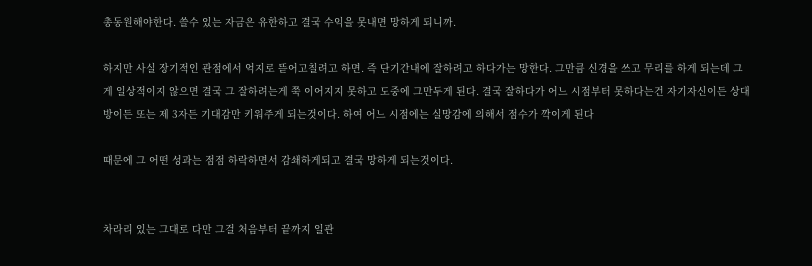총동원해야한다. 쓸수 있는 자금은 유한하고 결국 수익을 못내면 망하게 되니까.

하지만 사실 장기적인 관점에서 억지로 뜯어고칠려고 하면. 즉 단기간내에 잘하려고 하다가는 망한다. 그만큼 신경을 쓰고 무리를 하게 되는데 그게 일상적이지 않으면 결국 그 잘하려는게 쭉 이어지지 못하고 도중에 그만두게 된다. 결국 잘하다가 어느 시점부터 못하다는건 자기자신이든 상대방이든 또는 제 3자든 기대감만 키워주게 되는것이다. 하여 어느 시점에는 실망감에 의해서 점수가 깍이게 된다

때문에 그 어떤 성과는 점점 하락하면서 감쇄하게되고 결국 망하게 되는것이다.


차라리 있는 그대로 다만 그걸 처음부터 끝까지 일관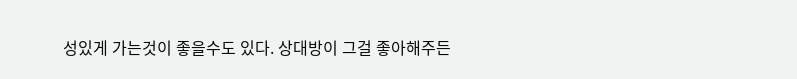성있게 가는것이 좋을수도 있다. 상대방이 그걸 좋아해주든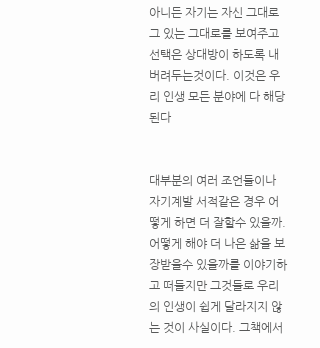아니든 자기는 자신 그대로 그 있는 그대로를 보여주고 선택은 상대방이 하도록 내버려두는것이다. 이것은 우리 인생 모든 분야에 다 해당된다


대부분의 여러 조언들이나 자기계발 서적같은 경우 어떻게 하면 더 잘할수 있을까. 어떻게 해야 더 나은 삶을 보장받을수 있을까를 이야기하고 떠들지만 그것들로 우리의 인생이 쉽게 달라지지 않는 것이 사실이다. 그책에서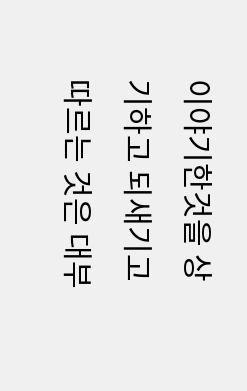이야기한것을 상기하고 되새기고 따르는 것은 대부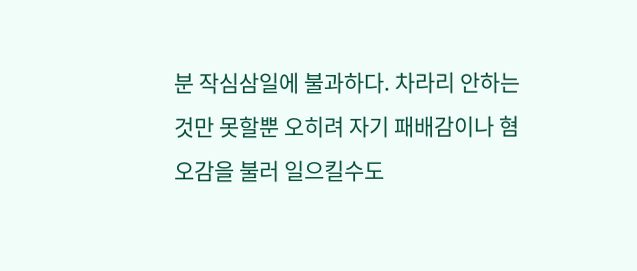분 작심삼일에 불과하다. 차라리 안하는것만 못할뿐 오히려 자기 패배감이나 혐오감을 불러 일으킬수도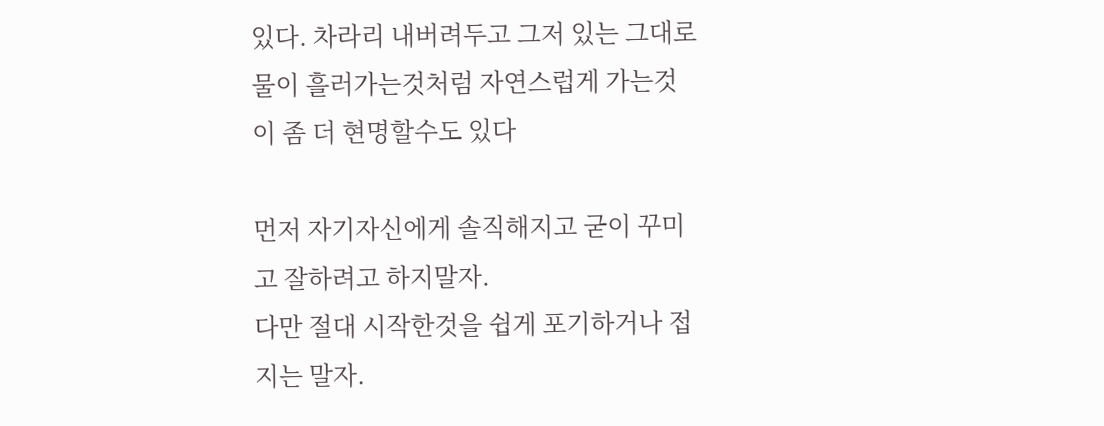있다. 차라리 내버려두고 그저 있는 그대로 물이 흘러가는것처럼 자연스럽게 가는것이 좀 더 현명할수도 있다

먼저 자기자신에게 솔직해지고 굳이 꾸미고 잘하려고 하지말자.
다만 절대 시작한것을 쉽게 포기하거나 접지는 말자.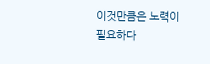이것만큼은 노력이 필요하다